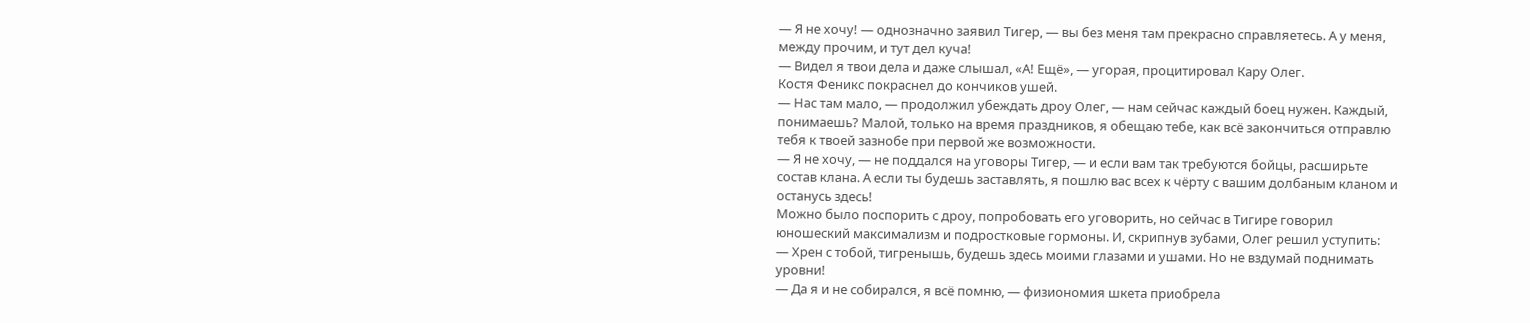— Я не хочу! — однозначно заявил Тигер, — вы без меня там прекрасно справляетесь. А у меня, между прочим, и тут дел куча!
— Видел я твои дела и даже слышал, «А! Ещё», — угорая, процитировал Кару Олег.
Костя Феникс покраснел до кончиков ушей.
— Нас там мало, — продолжил убеждать дроу Олег, — нам сейчас каждый боец нужен. Каждый, понимаешь? Малой, только на время праздников, я обещаю тебе, как всё закончиться отправлю тебя к твоей зазнобе при первой же возможности.
— Я не хочу, — не поддался на уговоры Тигер, — и если вам так требуются бойцы, расширьте состав клана. А если ты будешь заставлять, я пошлю вас всех к чёрту с вашим долбаным кланом и останусь здесь!
Можно было поспорить с дроу, попробовать его уговорить, но сейчас в Тигире говорил юношеский максимализм и подростковые гормоны. И, скрипнув зубами, Олег решил уступить:
— Хрен с тобой, тигренышь, будешь здесь моими глазами и ушами. Но не вздумай поднимать уровни!
— Да я и не собирался, я всё помню, — физиономия шкета приобрела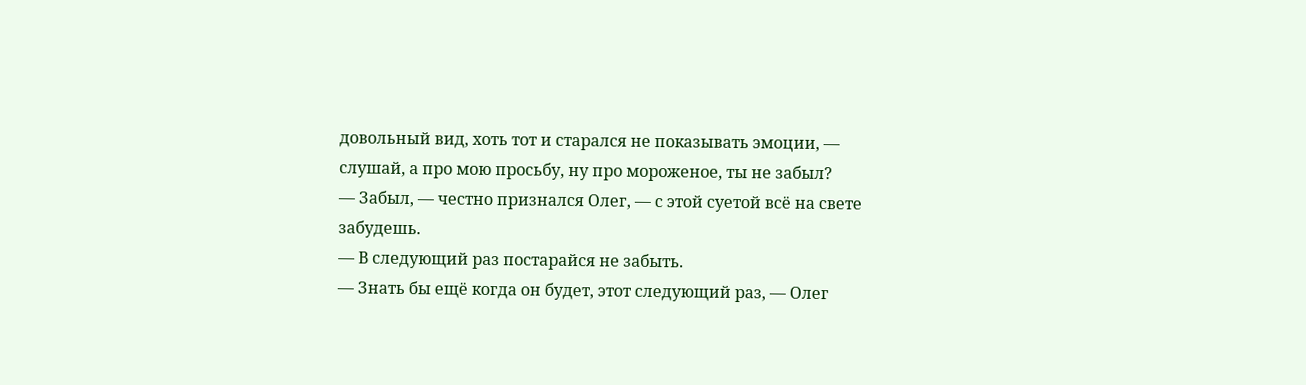довольный вид, хоть тот и старался не показывать эмоции, — слушай, а про мою просьбу, ну про мороженое, ты не забыл?
— Забыл, — честно признался Олег, — с этой суетой всё на свете забудешь.
— В следующий раз постарайся не забыть.
— Знать бы ещё когда он будет, этот следующий раз, — Олег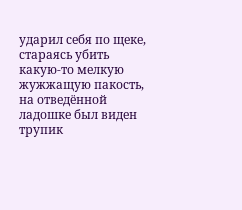ударил себя по щеке, стараясь убить какую-то мелкую жужжащую пакость, на отведённой ладошке был виден трупик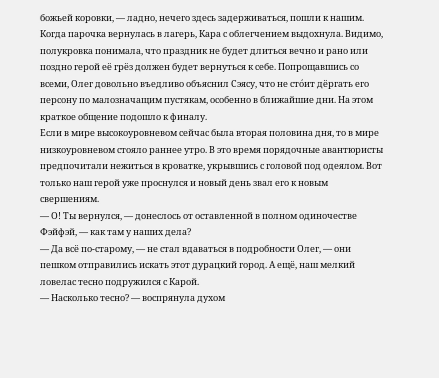божьей коровки, — ладно, нечего здесь задерживаться, пошли к нашим.
Когда парочка вернулась в лагерь, Кара с облегчением выдохнула. Видимо, полукровка понимала, что праздник не будет длиться вечно и рано или поздно герой её грёз должен будет вернуться к себе. Попрощавшись со всеми, Олег довольно въедливо объяснил Сэясу, что не сто́ит дёргать его персону по малозначащим пустякам, особенно в ближайшие дни. На этом краткое общение подошло к финалу.
Если в мире высокоуровневом сейчас была вторая половина дня, то в мире низкоуровневом стояло раннее утро. В это время порядочные авантюристы предпочитали нежиться в кроватке, укрывшись с головой под одеялом. Вот только наш герой уже проснулся и новый день звал его к новым свершениям.
— О! Ты вернулся, — донеслось от оставленной в полном одиночестве Фэйфэй, — как там у наших дела?
— Да всё по-старому, — не стал вдаваться в подробности Олег, — они пешком отправились искать этот дурацкий город. А ещё, наш мелкий ловелас тесно подружился с Карой.
— Насколько тесно? — воспрянула духом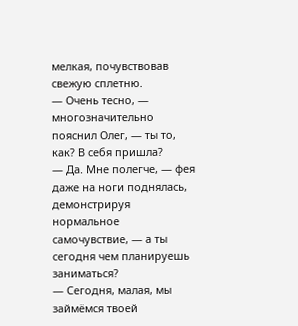мелкая, почувствовав свежую сплетню.
— Очень тесно, — многозначительно пояснил Олег, — ты то, как? В себя пришла?
— Да. Мне полегче, — фея даже на ноги поднялась, демонстрируя нормальное самочувствие, — а ты сегодня чем планируешь заниматься?
— Сегодня, малая, мы займёмся твоей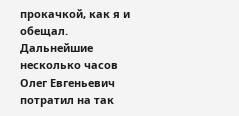прокачкой, как я и обещал.
Дальнейшие несколько часов Олег Евгеньевич потратил на так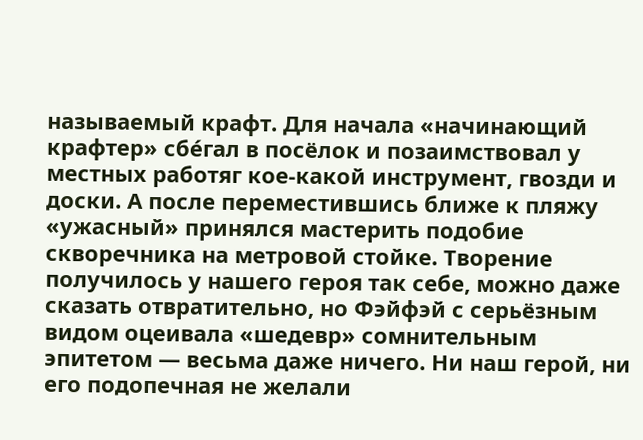называемый крафт. Для начала «начинающий крафтер» сбе́гал в посёлок и позаимствовал у местных работяг кое-какой инструмент, гвозди и доски. А после переместившись ближе к пляжу «ужасный» принялся мастерить подобие скворечника на метровой стойке. Творение получилось у нашего героя так себе, можно даже сказать отвратительно, но Фэйфэй с серьёзным видом оцеивала «шедевр» сомнительным эпитетом — весьма даже ничего. Ни наш герой, ни его подопечная не желали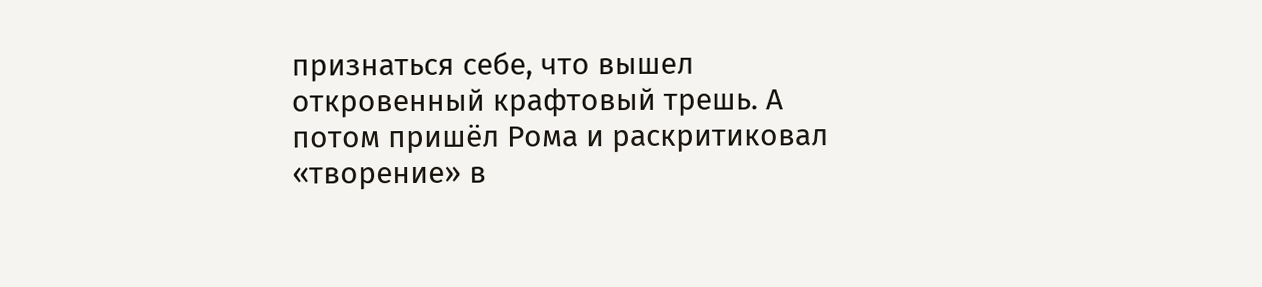признаться себе, что вышел откровенный крафтовый трешь. А потом пришёл Рома и раскритиковал «творение» в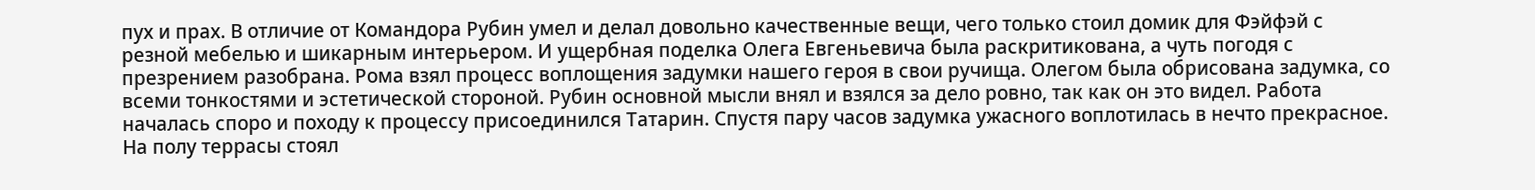пух и прах. В отличие от Командора Рубин умел и делал довольно качественные вещи, чего только стоил домик для Фэйфэй с резной мебелью и шикарным интерьером. И ущербная поделка Олега Евгеньевича была раскритикована, а чуть погодя с презрением разобрана. Рома взял процесс воплощения задумки нашего героя в свои ручища. Олегом была обрисована задумка, со всеми тонкостями и эстетической стороной. Рубин основной мысли внял и взялся за дело ровно, так как он это видел. Работа началась споро и походу к процессу присоединился Татарин. Спустя пару часов задумка ужасного воплотилась в нечто прекрасное. На полу террасы стоял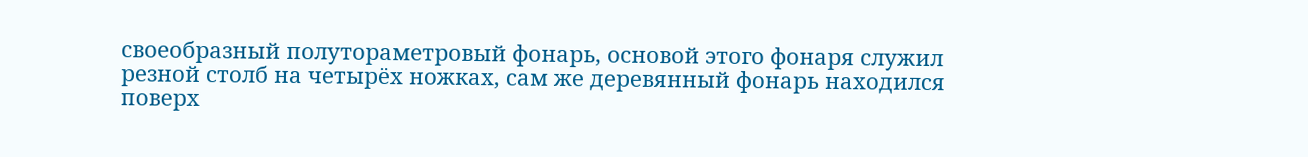своеобразный полутораметровый фонарь, основой этого фонаря служил резной столб на четырёх ножках, сам же деревянный фонарь находился поверх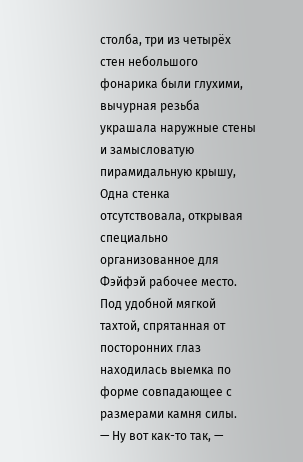столба, три из четырёх стен небольшого фонарика были глухими, вычурная резьба украшала наружные стены и замысловатую пирамидальную крышу, Одна стенка отсутствовала, открывая специально организованное для Фэйфэй рабочее место. Под удобной мягкой тахтой, спрятанная от посторонних глаз находилась выемка по форме совпадающее с размерами камня силы.
— Ну вот как-то так, —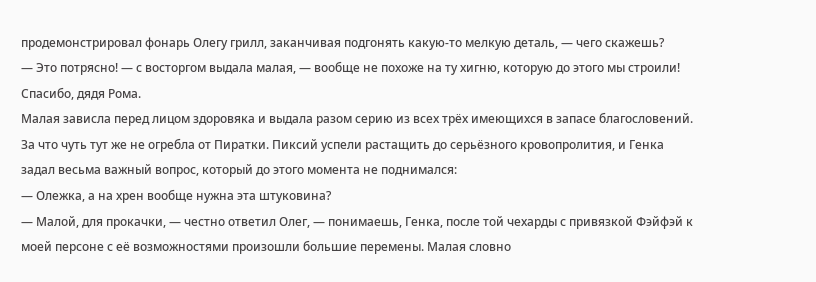продемонстрировал фонарь Олегу грилл, заканчивая подгонять какую-то мелкую деталь, — чего скажешь?
— Это потрясно! — с восторгом выдала малая, — вообще не похоже на ту хигню, которую до этого мы строили! Спасибо, дядя Рома.
Малая зависла перед лицом здоровяка и выдала разом серию из всех трёх имеющихся в запасе благословений. За что чуть тут же не огребла от Пиратки. Пиксий успели растащить до серьёзного кровопролития, и Генка задал весьма важный вопрос, который до этого момента не поднимался:
— Олежка, а на хрен вообще нужна эта штуковина?
— Малой, для прокачки, — честно ответил Олег, — понимаешь, Генка, после той чехарды с привязкой Фэйфэй к моей персоне с её возможностями произошли большие перемены. Малая словно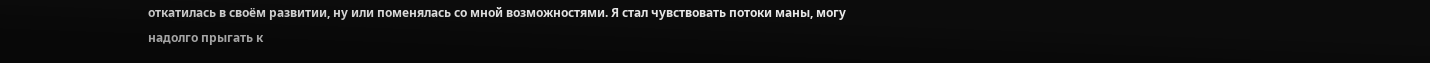откатилась в своём развитии, ну или поменялась со мной возможностями. Я стал чувствовать потоки маны, могу надолго прыгать к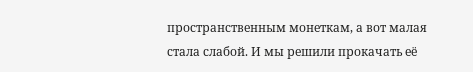пространственным монеткам, а вот малая стала слабой. И мы решили прокачать её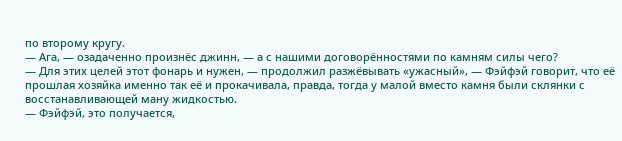по второму кругу.
— Ага, — озадаченно произнёс джинн, — а с нашими договорённостями по камням силы чего?
— Для этих целей этот фонарь и нужен, — продолжил разжёвывать «ужасный», — Фэйфэй говорит, что её прошлая хозяйка именно так её и прокачивала, правда, тогда у малой вместо камня были склянки с восстанавливающей ману жидкостью.
— Фэйфэй, это получается,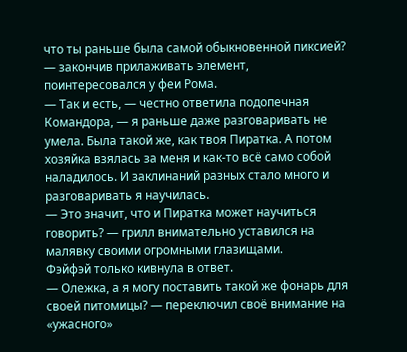что ты раньше была самой обыкновенной пиксией? — закончив прилаживать элемент, поинтересовался у феи Рома.
— Так и есть, — честно ответила подопечная Командора, — я раньше даже разговаривать не умела. Была такой же, как твоя Пиратка. А потом хозяйка взялась за меня и как-то всё само собой наладилось. И заклинаний разных стало много и разговаривать я научилась.
— Это значит, что и Пиратка может научиться говорить? — грилл внимательно уставился на малявку своими огромными глазищами.
Фэйфэй только кивнула в ответ.
— Олежка, а я могу поставить такой же фонарь для своей питомицы? — переключил своё внимание на «ужасного»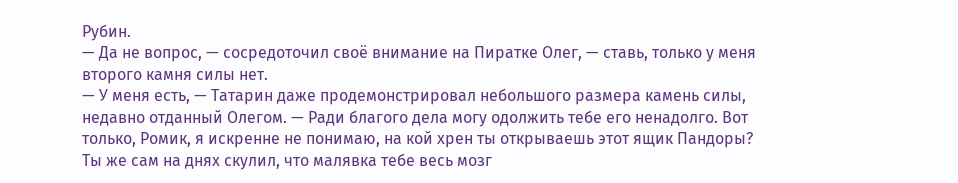Рубин.
— Да не вопрос, — сосредоточил своё внимание на Пиратке Олег, — ставь, только у меня второго камня силы нет.
— У меня есть, — Татарин даже продемонстрировал небольшого размера камень силы, недавно отданный Олегом. — Ради благого дела могу одолжить тебе его ненадолго. Вот только, Ромик, я искренне не понимаю, на кой хрен ты открываешь этот ящик Пандоры? Ты же сам на днях скулил, что малявка тебе весь мозг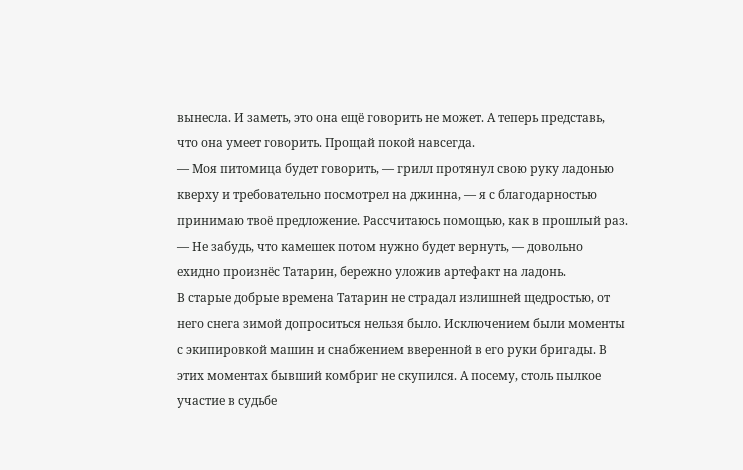вынесла. И заметь, это она ещё говорить не может. А теперь представь, что она умеет говорить. Прощай покой навсегда.
— Моя питомица будет говорить, — грилл протянул свою руку ладонью кверху и требовательно посмотрел на джинна, — я с благодарностью принимаю твоё предложение. Рассчитаюсь помощью, как в прошлый раз.
— Не забудь, что камешек потом нужно будет вернуть, — довольно ехидно произнёс Татарин, бережно уложив артефакт на ладонь.
В старые добрые времена Татарин не страдал излишней щедростью, от него снега зимой допроситься нельзя было. Исключением были моменты с экипировкой машин и снабжением вверенной в его руки бригады. В этих моментах бывший комбриг не скупился. А посему, столь пылкое участие в судьбе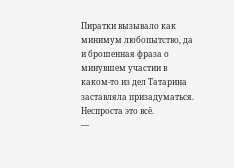Пиратки вызывало как минимум любопытство, да и брошенная фраза о минувшем участии в каком-то из дел Татарина заставляла призадуматься. Неспроста это всё.
—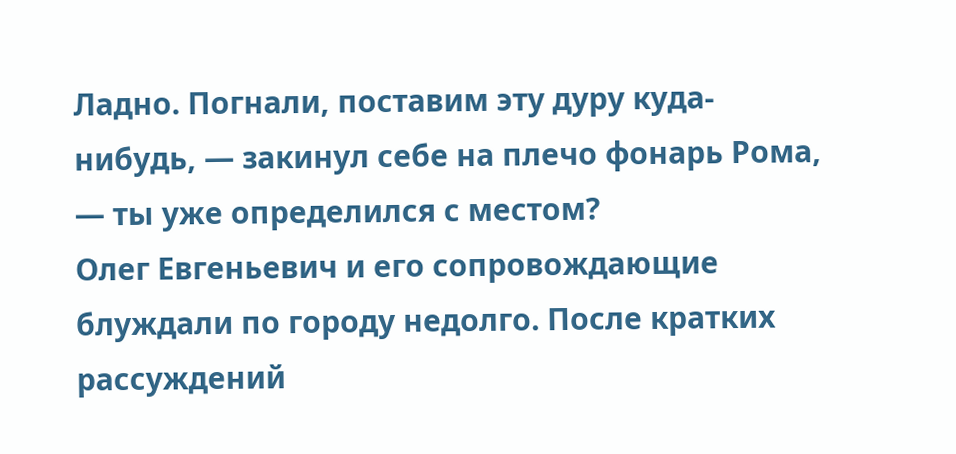Ладно. Погнали, поставим эту дуру куда-нибудь, — закинул себе на плечо фонарь Рома, — ты уже определился с местом?
Олег Евгеньевич и его сопровождающие блуждали по городу недолго. После кратких рассуждений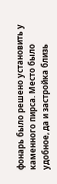фонарь было решено установить у каменного пирса. Место было удобное, да и застройка близь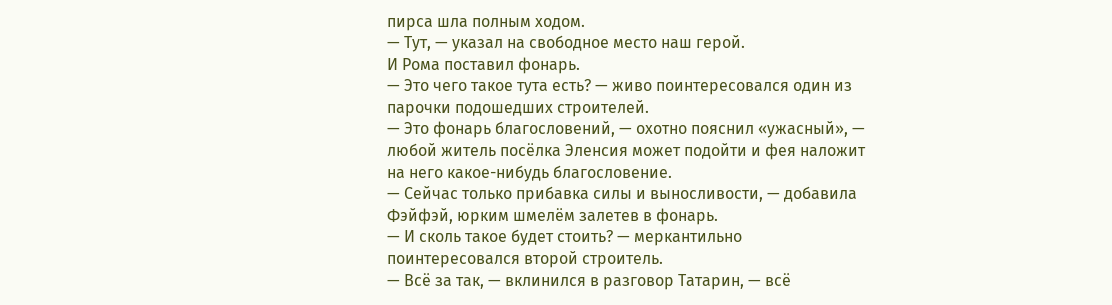пирса шла полным ходом.
— Тут, — указал на свободное место наш герой.
И Рома поставил фонарь.
— Это чего такое тута есть? — живо поинтересовался один из парочки подошедших строителей.
— Это фонарь благословений, — охотно пояснил «ужасный», — любой житель посёлка Эленсия может подойти и фея наложит на него какое-нибудь благословение.
— Сейчас только прибавка силы и выносливости, — добавила Фэйфэй, юрким шмелём залетев в фонарь.
— И сколь такое будет стоить? — меркантильно поинтересовался второй строитель.
— Всё за так, — вклинился в разговор Татарин, — всё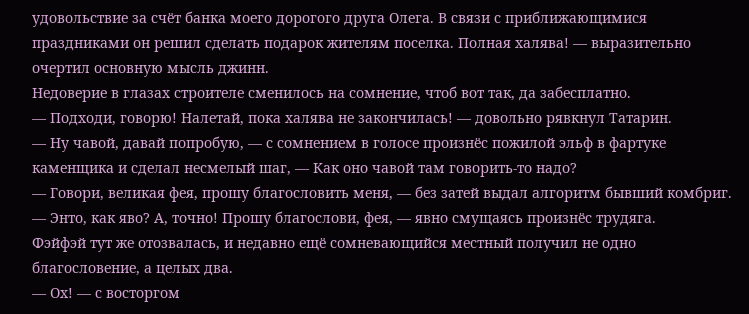удовольствие за счёт банка моего дорогого друга Олега. В связи с приближающимися праздниками он решил сделать подарок жителям поселка. Полная халява! — выразительно очертил основную мысль джинн.
Недоверие в глазах строителе сменилось на сомнение, чтоб вот так, да забесплатно.
— Подходи, говорю! Налетай, пока халява не закончилась! — довольно рявкнул Татарин.
— Ну чавой, давай попробую, — с сомнением в голосе произнёс пожилой эльф в фартуке каменщика и сделал несмелый шаг, — Как оно чавой там говорить-то надо?
— Говори, великая фея, прошу благословить меня, — без затей выдал алгоритм бывший комбриг.
— Энто, как яво? А, точно! Прошу благослови, фея, — явно смущаясь произнёс трудяга.
Фэйфэй тут же отозвалась, и недавно ещё сомневающийся местный получил не одно благословение, а целых два.
— Ох! — с восторгом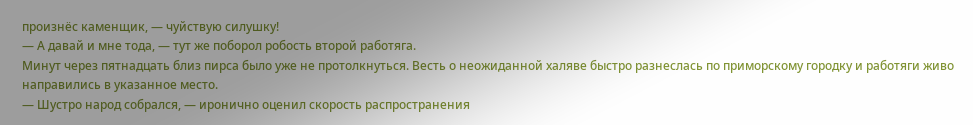произнёс каменщик, — чуйствую силушку!
— А давай и мне тода, — тут же поборол робость второй работяга.
Минут через пятнадцать близ пирса было уже не протолкнуться. Весть о неожиданной халяве быстро разнеслась по приморскому городку и работяги живо направились в указанное место.
— Шустро народ собрался, — иронично оценил скорость распространения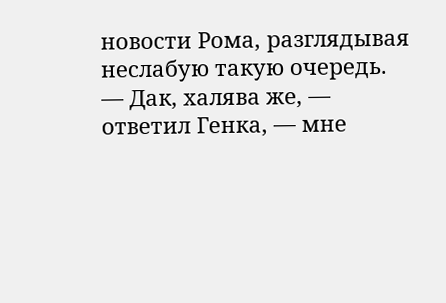новости Рома, разглядывая неслабую такую очередь.
— Дак, халява же, — ответил Генка, — мне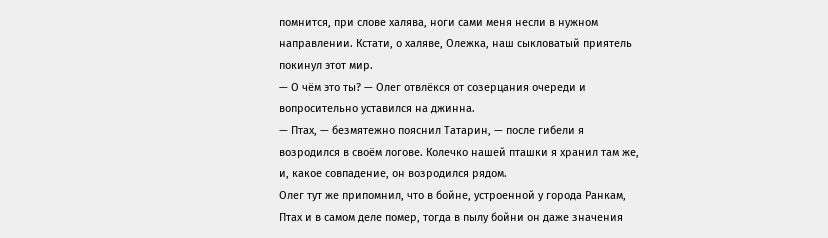помнится, при слове халява, ноги сами меня несли в нужном направлении. Кстати, о халяве, Олежка, наш сыкловатый приятель покинул этот мир.
— О чём это ты? — Олег отвлёкся от созерцания очереди и вопросительно уставился на джинна.
— Птах, — безмятежно пояснил Татарин, — после гибели я возродился в своём логове. Колечко нашей пташки я хранил там же, и, какое совпадение, он возродился рядом.
Олег тут же припомнил, что в бойне, устроенной у города Ранкам, Птах и в самом деле помер, тогда в пылу бойни он даже значения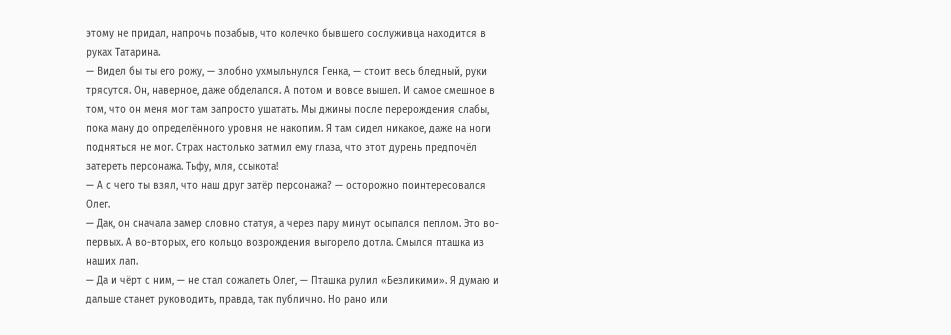этому не придал, напрочь позабыв, что колечко бывшего сослуживца находится в руках Татарина.
— Видел бы ты его рожу, — злобно ухмыльнулся Генка, — стоит весь бледный, руки трясутся. Он, наверное, даже обделался. А потом и вовсе вышел. И самое смешное в том, что он меня мог там запросто ушатать. Мы джины после перерождения слабы, пока ману до определённого уровня не накопим. Я там сидел никакое, даже на ноги подняться не мог. Страх настолько затмил ему глаза, что этот дурень предпочёл затереть персонажа. Тьфу, мля, ссыкота!
— А с чего ты взял, что наш друг затёр персонажа? — осторожно поинтересовался Олег.
— Дак, он сначала замер словно статуя, а через пару минут осыпался пеплом. Это во-первых. А во-вторых, его кольцо возрождения выгорело дотла. Смылся пташка из наших лап.
— Да и чёрт с ним, — не стал сожалеть Олег, — Пташка рулил «Безликими». Я думаю и дальше станет руководить, правда, так публично. Но рано или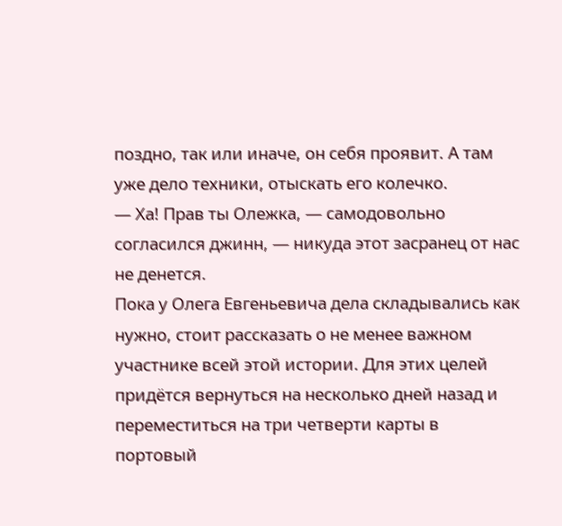поздно, так или иначе, он себя проявит. А там уже дело техники, отыскать его колечко.
— Ха! Прав ты Олежка, — самодовольно согласился джинн, — никуда этот засранец от нас не денется.
Пока у Олега Евгеньевича дела складывались как нужно, стоит рассказать о не менее важном участнике всей этой истории. Для этих целей придётся вернуться на несколько дней назад и переместиться на три четверти карты в портовый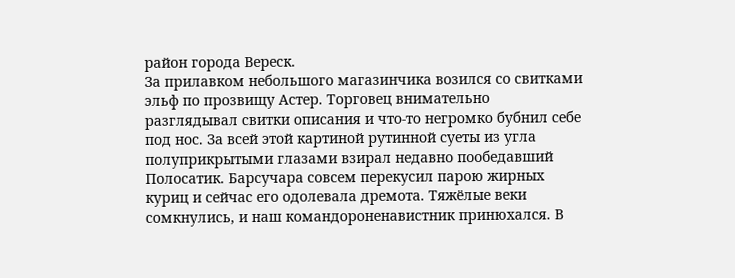район города Вереск.
За прилавком небольшого магазинчика возился со свитками эльф по прозвищу Астер. Торговец внимательно разглядывал свитки описания и что-то негромко бубнил себе под нос. За всей этой картиной рутинной суеты из угла полуприкрытыми глазами взирал недавно пообедавший Полосатик. Барсучара совсем перекусил парою жирных куриц и сейчас его одолевала дремота. Тяжёлые веки сомкнулись, и наш командороненавистник принюхался. В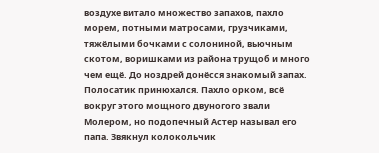воздухе витало множество запахов, пахло морем, потными матросами, грузчиками, тяжёлыми бочками с солониной, вьючным скотом, воришками из района трущоб и много чем ещё. До ноздрей донёсся знакомый запах. Полосатик принюхался. Пахло орком, всё вокруг этого мощного двуногого звали Молером, но подопечный Астер называл его папа. Звякнул колокольчик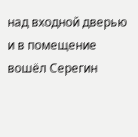над входной дверью и в помещение вошёл Серегин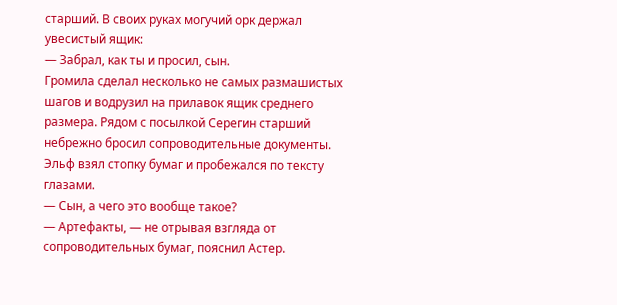старший. В своих руках могучий орк держал увесистый ящик:
— Забрал, как ты и просил, сын.
Громила сделал несколько не самых размашистых шагов и водрузил на прилавок ящик среднего размера. Рядом с посылкой Серегин старший небрежно бросил сопроводительные документы. Эльф взял стопку бумаг и пробежался по тексту глазами.
— Сын, а чего это вообще такое?
— Артефакты, — не отрывая взгляда от сопроводительных бумаг, пояснил Астер.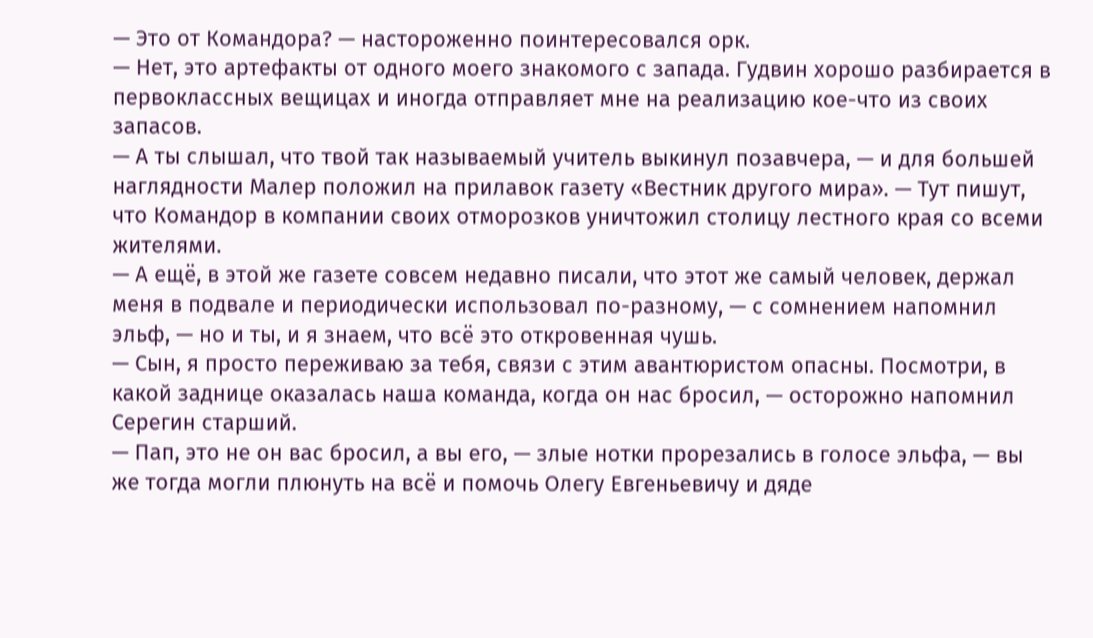— Это от Командора? — настороженно поинтересовался орк.
— Нет, это артефакты от одного моего знакомого с запада. Гудвин хорошо разбирается в первоклассных вещицах и иногда отправляет мне на реализацию кое-что из своих запасов.
— А ты слышал, что твой так называемый учитель выкинул позавчера, — и для большей наглядности Малер положил на прилавок газету «Вестник другого мира». — Тут пишут, что Командор в компании своих отморозков уничтожил столицу лестного края со всеми жителями.
— А ещё, в этой же газете совсем недавно писали, что этот же самый человек, держал меня в подвале и периодически использовал по-разному, — с сомнением напомнил эльф, — но и ты, и я знаем, что всё это откровенная чушь.
— Сын, я просто переживаю за тебя, связи с этим авантюристом опасны. Посмотри, в какой заднице оказалась наша команда, когда он нас бросил, — осторожно напомнил Серегин старший.
— Пап, это не он вас бросил, а вы его, — злые нотки прорезались в голосе эльфа, — вы же тогда могли плюнуть на всё и помочь Олегу Евгеньевичу и дяде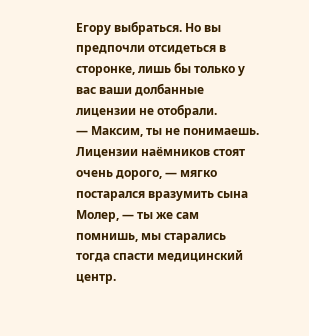Егору выбраться. Но вы предпочли отсидеться в сторонке, лишь бы только у вас ваши долбанные лицензии не отобрали.
— Максим, ты не понимаешь. Лицензии наёмников стоят очень дорого, — мягко постарался вразумить сына Молер, — ты же сам помнишь, мы старались тогда спасти медицинский центр.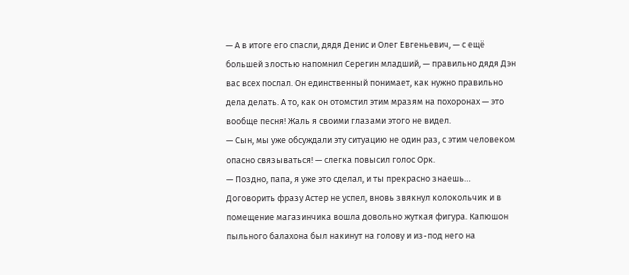— А в итоге его спасли, дядя Денис и Олег Евгеньевич, — с ещё большей злостью напомнил Серегин младший, — правильно дядя Дэн вас всех послал. Он единственный понимает, как нужно правильно дела делать. А то, как он отомстил этим мразям на похоронах — это вообще песня! Жаль я своими глазами этого не видел.
— Сын, мы уже обсуждали эту ситуацию не один раз, с этим человеком опасно связываться! — слегка повысил голос Орк.
— Поздно, папа, я уже это сделал, и ты прекрасно знаешь…
Договорить фразу Астер не успел, вновь звякнул колокольчик и в помещение магазинчика вошла довольно жуткая фигура. Капюшон пыльного балахона был накинут на голову и из-под него на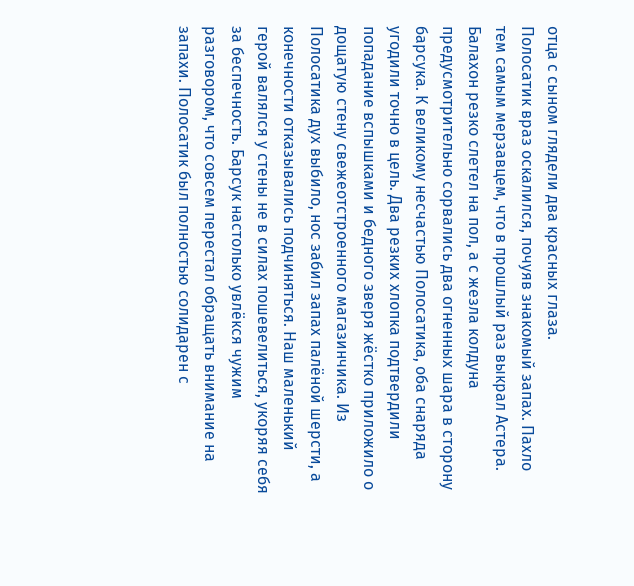отца с сыном глядели два красных глаза.
Полосатик враз оскалился, почуяв знакомый запах. Пахло тем самым мерзавцем, что в прошлый раз выкрал Астера. Балахон резко слетел на пол, а с жезла колдуна предусмотрительно сорвались два огненных шара в сторону барсука. К великому несчастью Полосатика, оба снаряда угодили точно в цель. Два резких хлопка подтвердили попадание вспышками и бедного зверя жёстко приложило о дощатую стену свежеотстроенного магазинчика. Из Полосатика дух выбило, нос забил запах палёной шерсти, а конечности отказывались подчиняться. Наш маленький герой валялся у стены не в силах пошевелиться, укоряя себя за беспечность. Барсук настолько увлёкся чужим разговором, что совсем перестал обращать внимание на запахи. Полосатик был полностью солидарен с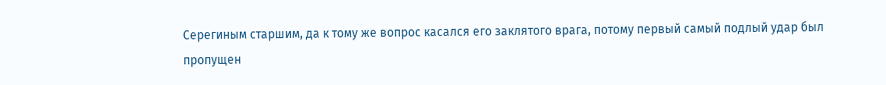Серегиным старшим, да к тому же вопрос касался его заклятого врага, потому первый самый подлый удар был пропущен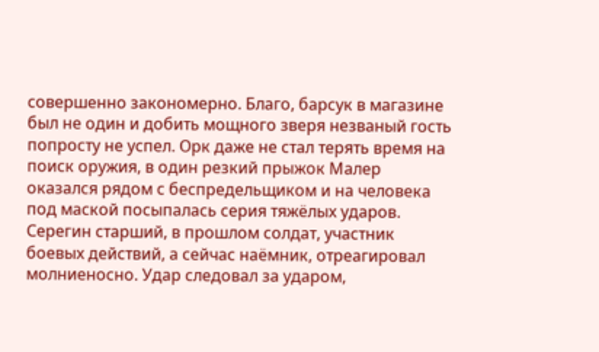совершенно закономерно. Благо, барсук в магазине был не один и добить мощного зверя незваный гость попросту не успел. Орк даже не стал терять время на поиск оружия, в один резкий прыжок Малер оказался рядом с беспредельщиком и на человека под маской посыпалась серия тяжёлых ударов. Серегин старший, в прошлом солдат, участник боевых действий, а сейчас наёмник, отреагировал молниеносно. Удар следовал за ударом,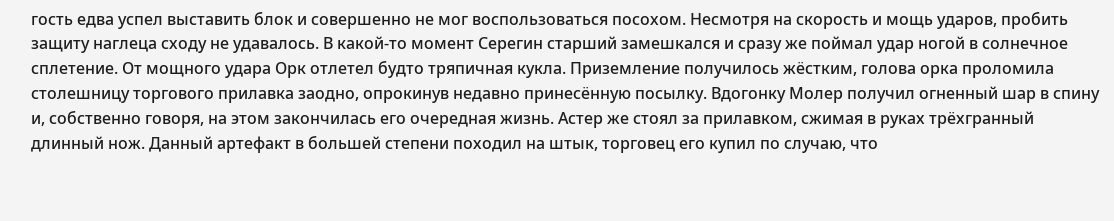гость едва успел выставить блок и совершенно не мог воспользоваться посохом. Несмотря на скорость и мощь ударов, пробить защиту наглеца сходу не удавалось. В какой-то момент Серегин старший замешкался и сразу же поймал удар ногой в солнечное сплетение. От мощного удара Орк отлетел будто тряпичная кукла. Приземление получилось жёстким, голова орка проломила столешницу торгового прилавка заодно, опрокинув недавно принесённую посылку. Вдогонку Молер получил огненный шар в спину и, собственно говоря, на этом закончилась его очередная жизнь. Астер же стоял за прилавком, сжимая в руках трёхгранный длинный нож. Данный артефакт в большей степени походил на штык, торговец его купил по случаю, что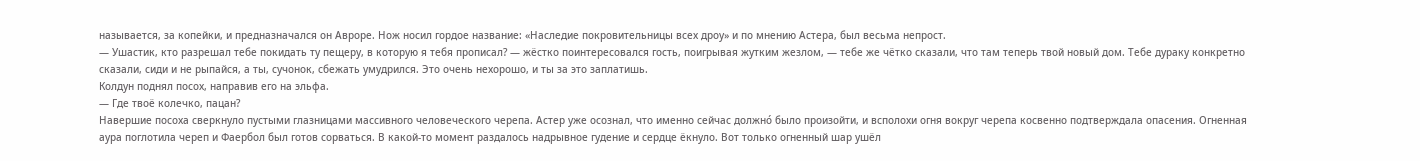называется, за копейки, и предназначался он Авроре. Нож носил гордое название: «Наследие покровительницы всех дроу» и по мнению Астера, был весьма непрост.
— Ушастик, кто разрешал тебе покидать ту пещеру, в которую я тебя прописал? — жёстко поинтересовался гость, поигрывая жутким жезлом, — тебе же чётко сказали, что там теперь твой новый дом. Тебе дураку конкретно сказали, сиди и не рыпайся, а ты, сучонок, сбежать умудрился. Это очень нехорошо, и ты за это заплатишь.
Колдун поднял посох, направив его на эльфа.
— Где твоё колечко, пацан?
Навершие посоха сверкнуло пустыми глазницами массивного человеческого черепа. Астер уже осознал, что именно сейчас должно́ было произойти, и всполохи огня вокруг черепа косвенно подтверждала опасения. Огненная аура поглотила череп и Фаербол был готов сорваться. В какой-то момент раздалось надрывное гудение и сердце ёкнуло. Вот только огненный шар ушёл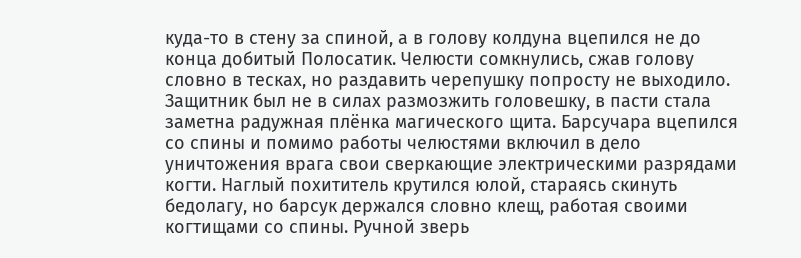куда-то в стену за спиной, а в голову колдуна вцепился не до конца добитый Полосатик. Челюсти сомкнулись, сжав голову словно в тесках, но раздавить черепушку попросту не выходило. Защитник был не в силах размозжить головешку, в пасти стала заметна радужная плёнка магического щита. Барсучара вцепился со спины и помимо работы челюстями включил в дело уничтожения врага свои сверкающие электрическими разрядами когти. Наглый похититель крутился юлой, стараясь скинуть бедолагу, но барсук держался словно клещ, работая своими когтищами со спины. Ручной зверь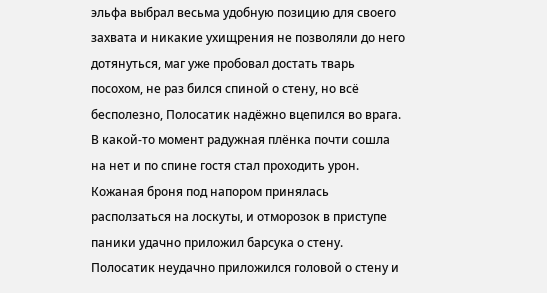эльфа выбрал весьма удобную позицию для своего захвата и никакие ухищрения не позволяли до него дотянуться, маг уже пробовал достать тварь посохом, не раз бился спиной о стену, но всё бесполезно, Полосатик надёжно вцепился во врага. В какой-то момент радужная плёнка почти сошла на нет и по спине гостя стал проходить урон. Кожаная броня под напором принялась расползаться на лоскуты, и отморозок в приступе паники удачно приложил барсука о стену. Полосатик неудачно приложился головой о стену и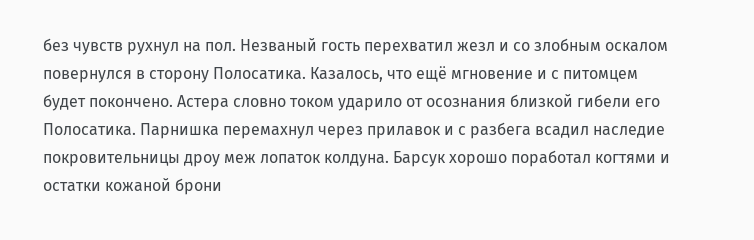без чувств рухнул на пол. Незваный гость перехватил жезл и со злобным оскалом повернулся в сторону Полосатика. Казалось, что ещё мгновение и с питомцем будет покончено. Астера словно током ударило от осознания близкой гибели его Полосатика. Парнишка перемахнул через прилавок и с разбега всадил наследие покровительницы дроу меж лопаток колдуна. Барсук хорошо поработал когтями и остатки кожаной брони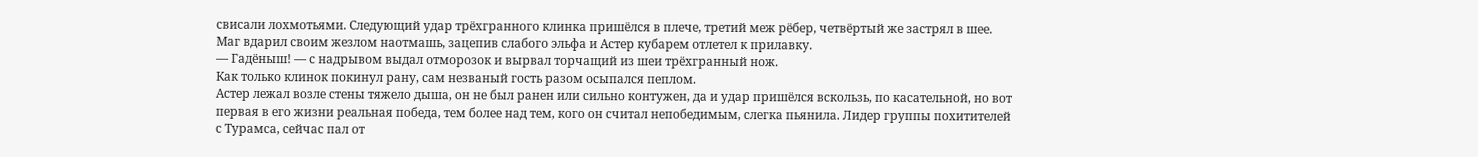свисали лохмотьями. Следующий удар трёхгранного клинка пришёлся в плече, третий меж рёбер, четвёртый же застрял в шее. Маг вдарил своим жезлом наотмашь, зацепив слабого эльфа и Астер кубарем отлетел к прилавку.
— Гадёныш! — с надрывом выдал отморозок и вырвал торчащий из шеи трёхгранный нож.
Как только клинок покинул рану, сам незваный гость разом осыпался пеплом.
Астер лежал возле стены тяжело дыша, он не был ранен или сильно контужен, да и удар пришёлся вскользь, по касательной, но вот первая в его жизни реальная победа, тем более над тем, кого он считал непобедимым, слегка пьянила. Лидер группы похитителей с Турамса, сейчас пал от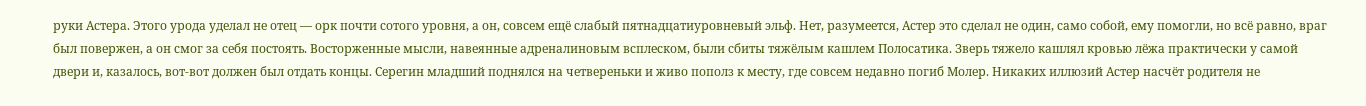руки Астера. Этого урода уделал не отец — орк почти сотого уровня, а он, совсем ещё слабый пятнадцатиуровневый эльф. Нет, разумеется, Астер это сделал не один, само собой, ему помогли, но всё равно, враг был повержен, а он смог за себя постоять. Восторженные мысли, навеянные адреналиновым всплеском, были сбиты тяжёлым кашлем Полосатика. Зверь тяжело кашлял кровью лёжа практически у самой двери и, казалось, вот-вот должен был отдать концы. Серегин младший поднялся на четвереньки и живо пополз к месту, где совсем недавно погиб Молер. Никаких иллюзий Астер насчёт родителя не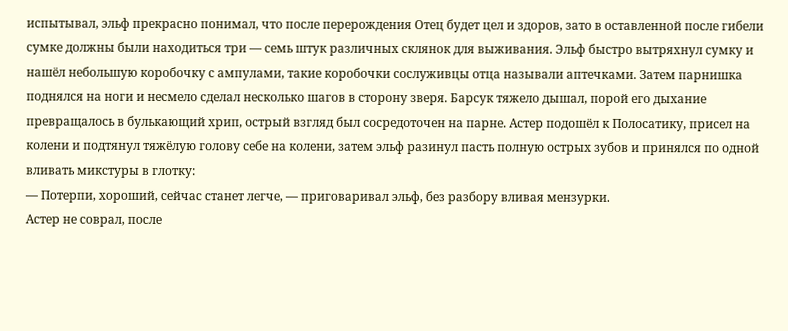испытывал, эльф прекрасно понимал, что после перерождения Отец будет цел и здоров, зато в оставленной после гибели сумке должны были находиться три — семь штук различных склянок для выживания. Эльф быстро вытряхнул сумку и нашёл небольшую коробочку с ампулами, такие коробочки сослуживцы отца называли аптечками. Затем парнишка поднялся на ноги и несмело сделал несколько шагов в сторону зверя. Барсук тяжело дышал, порой его дыхание превращалось в булькающий хрип, острый взгляд был сосредоточен на парне. Астер подошёл к Полосатику, присел на колени и подтянул тяжёлую голову себе на колени, затем эльф разинул пасть полную острых зубов и принялся по одной вливать микстуры в глотку:
— Потерпи, хороший, сейчас станет легче, — приговаривал эльф, без разбору вливая мензурки.
Астер не соврал, после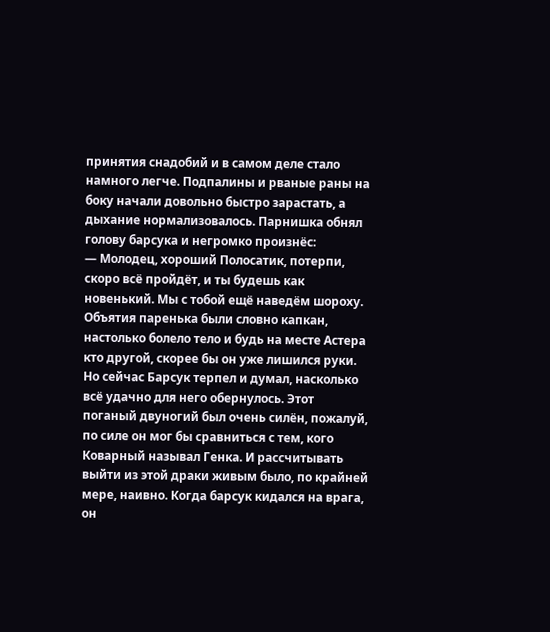принятия снадобий и в самом деле стало намного легче. Подпалины и рваные раны на боку начали довольно быстро зарастать, а дыхание нормализовалось. Парнишка обнял голову барсука и негромко произнёс:
— Молодец, хороший Полосатик, потерпи, скоро всё пройдёт, и ты будешь как новенький. Мы с тобой ещё наведём шороху.
Объятия паренька были словно капкан, настолько болело тело и будь на месте Астера кто другой, скорее бы он уже лишился руки. Но сейчас Барсук терпел и думал, насколько всё удачно для него обернулось. Этот поганый двуногий был очень силён, пожалуй, по силе он мог бы сравниться с тем, кого Коварный называл Генка. И рассчитывать выйти из этой драки живым было, по крайней мере, наивно. Когда барсук кидался на врага, он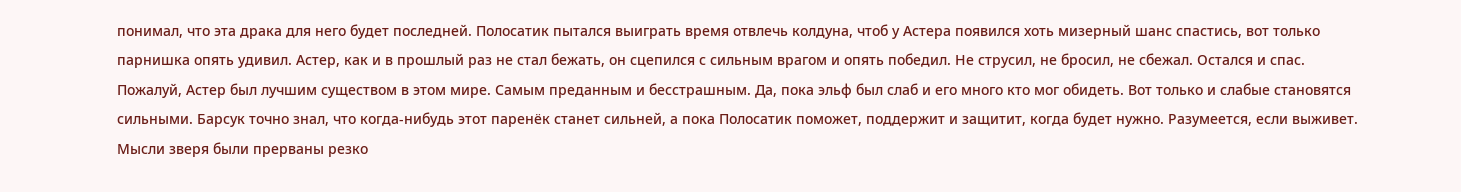понимал, что эта драка для него будет последней. Полосатик пытался выиграть время отвлечь колдуна, чтоб у Астера появился хоть мизерный шанс спастись, вот только парнишка опять удивил. Астер, как и в прошлый раз не стал бежать, он сцепился с сильным врагом и опять победил. Не струсил, не бросил, не сбежал. Остался и спас. Пожалуй, Астер был лучшим существом в этом мире. Самым преданным и бесстрашным. Да, пока эльф был слаб и его много кто мог обидеть. Вот только и слабые становятся сильными. Барсук точно знал, что когда-нибудь этот паренёк станет сильней, а пока Полосатик поможет, поддержит и защитит, когда будет нужно. Разумеется, если выживет.
Мысли зверя были прерваны резко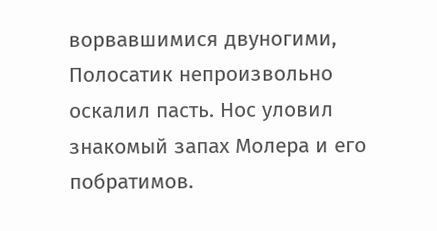ворвавшимися двуногими, Полосатик непроизвольно оскалил пасть. Нос уловил знакомый запах Молера и его побратимов.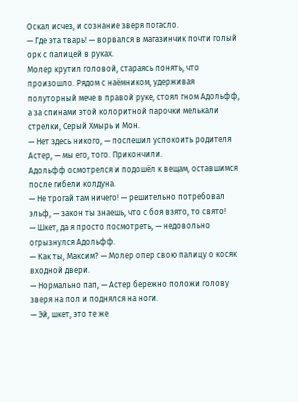Оскал исчез, и сознание зверя погасло.
— Где эта тварь! — ворвался в магазинчик почти голый орк с палицей в руках.
Молер крутил головой, стараясь понять, что произошло. Рядом с наёмником, удерживая полуторный мече в правой руке, стоял гном Адольфф, а за спинами этой колоритной парочки мелькали стрелки, Серый Хмырь и Мон.
— Нет здесь никого, — поспешил успокоить родителя Астер, — мы его, того. Прикончили.
Адольфф осмотрелся и подошёл к вещам, оставшимся после гибели колдуна.
— Не трогай там ничего! — решительно потребовал эльф, — закон ты знаешь, что с боя взято, то свято!
— Шкет, да я просто посмотреть, — недовольно огрызнулся Адольфф.
— Как ты, Максим? — Молер опер свою палицу о косяк входной двери.
— Нормально пап, — Астер бережно положи голову зверя на пол и поднялся на ноги.
— Эй, шкет, это те же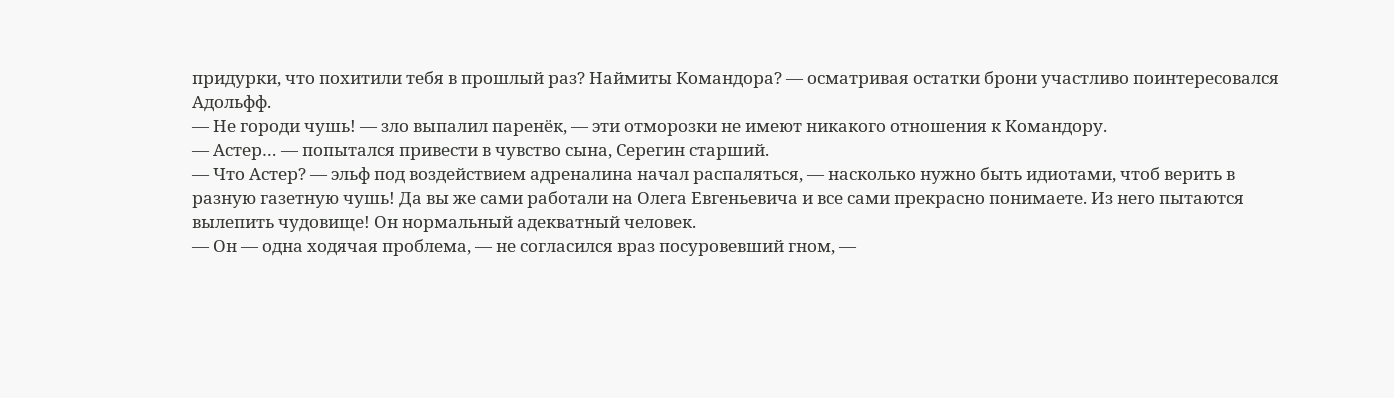придурки, что похитили тебя в прошлый раз? Наймиты Командора? — осматривая остатки брони участливо поинтересовался Адольфф.
— Не городи чушь! — зло выпалил паренёк, — эти отморозки не имеют никакого отношения к Командору.
— Астер… — попытался привести в чувство сына, Серегин старший.
— Что Астер? — эльф под воздействием адреналина начал распаляться, — насколько нужно быть идиотами, чтоб верить в разную газетную чушь! Да вы же сами работали на Олега Евгеньевича и все сами прекрасно понимаете. Из него пытаются вылепить чудовище! Он нормальный адекватный человек.
— Он — одна ходячая проблема, — не согласился враз посуровевший гном, —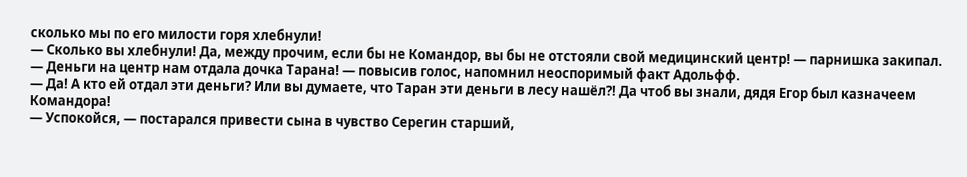сколько мы по его милости горя хлебнули!
— Сколько вы хлебнули! Да, между прочим, если бы не Командор, вы бы не отстояли свой медицинский центр! — парнишка закипал.
— Деньги на центр нам отдала дочка Тарана! — повысив голос, напомнил неоспоримый факт Адольфф.
— Да! А кто ей отдал эти деньги? Или вы думаете, что Таран эти деньги в лесу нашёл?! Да чтоб вы знали, дядя Егор был казначеем Командора!
— Успокойся, — постарался привести сына в чувство Серегин старший,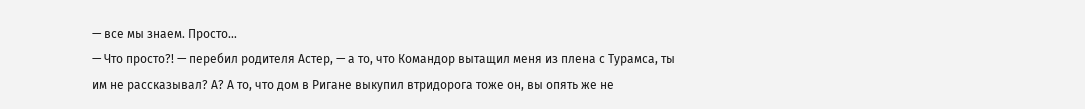— все мы знаем. Просто…
— Что просто?! — перебил родителя Астер, — а то, что Командор вытащил меня из плена с Турамса, ты им не рассказывал? А? А то, что дом в Ригане выкупил втридорога тоже он, вы опять же не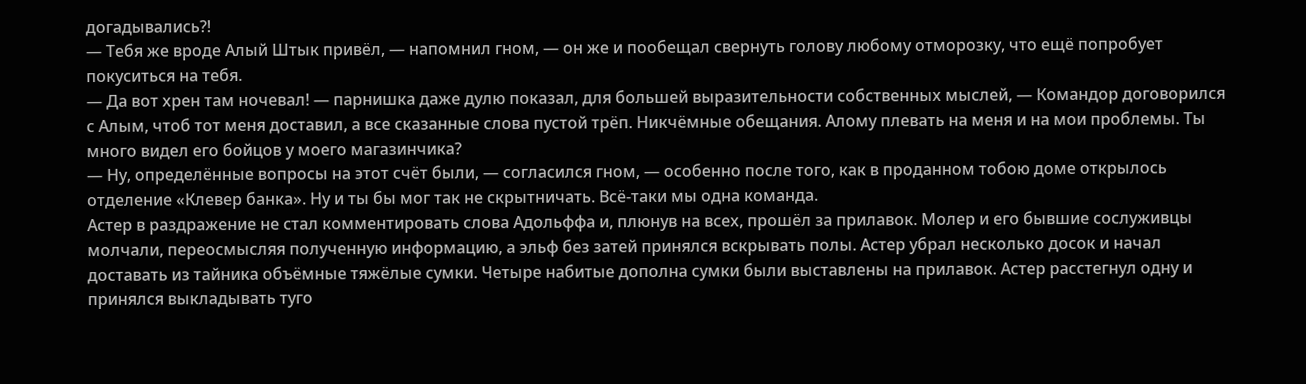догадывались?!
— Тебя же вроде Алый Штык привёл, — напомнил гном, — он же и пообещал свернуть голову любому отморозку, что ещё попробует покуситься на тебя.
— Да вот хрен там ночевал! — парнишка даже дулю показал, для большей выразительности собственных мыслей, — Командор договорился с Алым, чтоб тот меня доставил, а все сказанные слова пустой трёп. Никчёмные обещания. Алому плевать на меня и на мои проблемы. Ты много видел его бойцов у моего магазинчика?
— Ну, определённые вопросы на этот счёт были, — согласился гном, — особенно после того, как в проданном тобою доме открылось отделение «Клевер банка». Ну и ты бы мог так не скрытничать. Всё-таки мы одна команда.
Астер в раздражение не стал комментировать слова Адольффа и, плюнув на всех, прошёл за прилавок. Молер и его бывшие сослуживцы молчали, переосмысляя полученную информацию, а эльф без затей принялся вскрывать полы. Астер убрал несколько досок и начал доставать из тайника объёмные тяжёлые сумки. Четыре набитые дополна сумки были выставлены на прилавок. Астер расстегнул одну и принялся выкладывать туго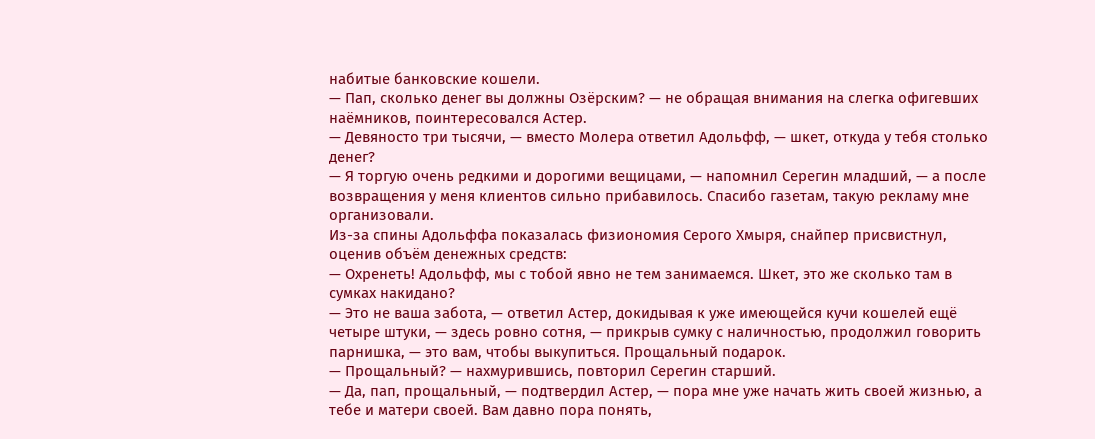набитые банковские кошели.
— Пап, сколько денег вы должны Озёрским? — не обращая внимания на слегка офигевших наёмников, поинтересовался Астер.
— Девяносто три тысячи, — вместо Молера ответил Адольфф, — шкет, откуда у тебя столько денег?
— Я торгую очень редкими и дорогими вещицами, — напомнил Серегин младший, — а после возвращения у меня клиентов сильно прибавилось. Спасибо газетам, такую рекламу мне организовали.
Из-за спины Адольффа показалась физиономия Серого Хмыря, снайпер присвистнул, оценив объём денежных средств:
— Охренеть! Адольфф, мы с тобой явно не тем занимаемся. Шкет, это же сколько там в сумках накидано?
— Это не ваша забота, — ответил Астер, докидывая к уже имеющейся кучи кошелей ещё четыре штуки, — здесь ровно сотня, — прикрыв сумку с наличностью, продолжил говорить парнишка, — это вам, чтобы выкупиться. Прощальный подарок.
— Прощальный? — нахмурившись, повторил Серегин старший.
— Да, пап, прощальный, — подтвердил Астер, — пора мне уже начать жить своей жизнью, а тебе и матери своей. Вам давно пора понять,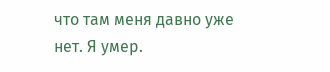что там меня давно уже нет. Я умер.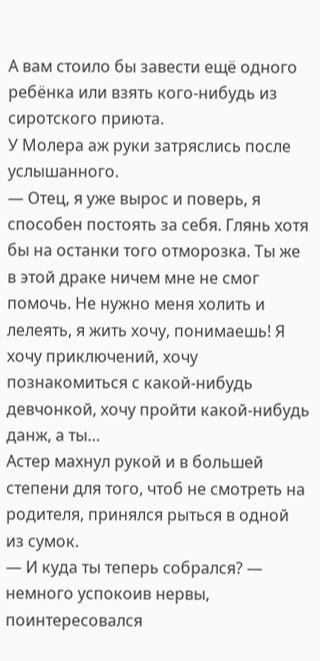А вам стоило бы завести ещё одного ребёнка или взять кого-нибудь из сиротского приюта.
У Молера аж руки затряслись после услышанного.
— Отец, я уже вырос и поверь, я способен постоять за себя. Глянь хотя бы на останки того отморозка. Ты же в этой драке ничем мне не смог помочь. Не нужно меня холить и лелеять, я жить хочу, понимаешь! Я хочу приключений, хочу познакомиться с какой-нибудь девчонкой, хочу пройти какой-нибудь данж, а ты…
Астер махнул рукой и в большей степени для того, чтоб не смотреть на родителя, принялся рыться в одной из сумок.
— И куда ты теперь собрался? — немного успокоив нервы, поинтересовался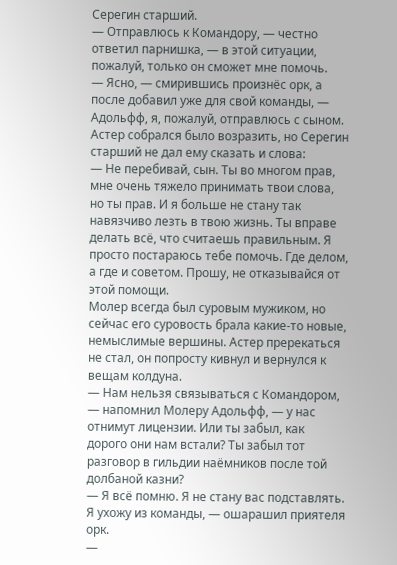Серегин старший.
— Отправлюсь к Командору, — честно ответил парнишка, — в этой ситуации, пожалуй, только он сможет мне помочь.
— Ясно, — смирившись произнёс орк, а после добавил уже для свой команды, — Адольфф, я, пожалуй, отправлюсь с сыном.
Астер собрался было возразить, но Серегин старший не дал ему сказать и слова:
— Не перебивай, сын. Ты во многом прав, мне очень тяжело принимать твои слова, но ты прав. И я больше не стану так навязчиво лезть в твою жизнь. Ты вправе делать всё, что считаешь правильным. Я просто постараюсь тебе помочь. Где делом, а где и советом. Прошу, не отказывайся от этой помощи.
Молер всегда был суровым мужиком, но сейчас его суровость брала какие-то новые, немыслимые вершины. Астер пререкаться не стал, он попросту кивнул и вернулся к вещам колдуна.
— Нам нельзя связываться с Командором, — напомнил Молеру Адольфф, — у нас отнимут лицензии. Или ты забыл, как дорого они нам встали? Ты забыл тот разговор в гильдии наёмников после той долбаной казни?
— Я всё помню. Я не стану вас подставлять. Я ухожу из команды, — ошарашил приятеля орк.
—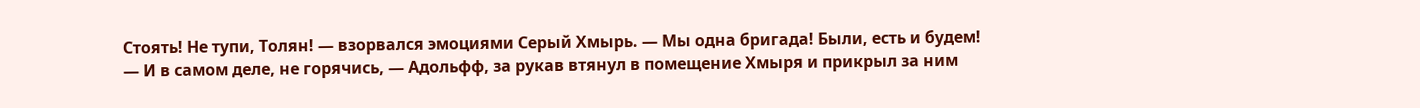Стоять! Не тупи, Толян! — взорвался эмоциями Серый Хмырь. — Мы одна бригада! Были, есть и будем!
— И в самом деле, не горячись, — Адольфф, за рукав втянул в помещение Хмыря и прикрыл за ним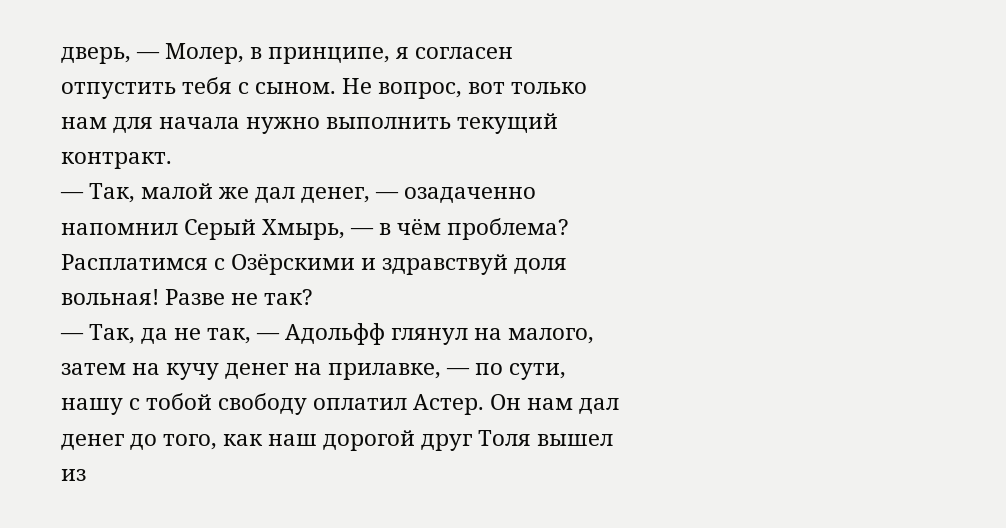дверь, — Молер, в принципе, я согласен отпустить тебя с сыном. Не вопрос, вот только нам для начала нужно выполнить текущий контракт.
— Так, малой же дал денег, — озадаченно напомнил Серый Хмырь, — в чём проблема? Расплатимся с Озёрскими и здравствуй доля вольная! Разве не так?
— Так, да не так, — Адольфф глянул на малого, затем на кучу денег на прилавке, — по сути, нашу с тобой свободу оплатил Астер. Он нам дал денег до того, как наш дорогой друг Толя вышел из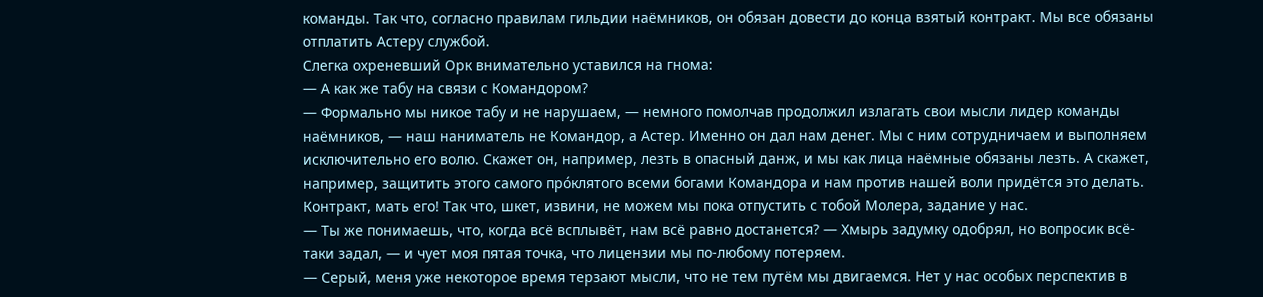команды. Так что, согласно правилам гильдии наёмников, он обязан довести до конца взятый контракт. Мы все обязаны отплатить Астеру службой.
Слегка охреневший Орк внимательно уставился на гнома:
— А как же табу на связи с Командором?
— Формально мы никое табу и не нарушаем, — немного помолчав продолжил излагать свои мысли лидер команды наёмников, — наш наниматель не Командор, а Астер. Именно он дал нам денег. Мы с ним сотрудничаем и выполняем исключительно его волю. Скажет он, например, лезть в опасный данж, и мы как лица наёмные обязаны лезть. А скажет, например, защитить этого самого про́клятого всеми богами Командора и нам против нашей воли придётся это делать. Контракт, мать его! Так что, шкет, извини, не можем мы пока отпустить с тобой Молера, задание у нас.
— Ты же понимаешь, что, когда всё всплывёт, нам всё равно достанется? — Хмырь задумку одобрял, но вопросик всё-таки задал, — и чует моя пятая точка, что лицензии мы по-любому потеряем.
— Серый, меня уже некоторое время терзают мысли, что не тем путём мы двигаемся. Нет у нас особых перспектив в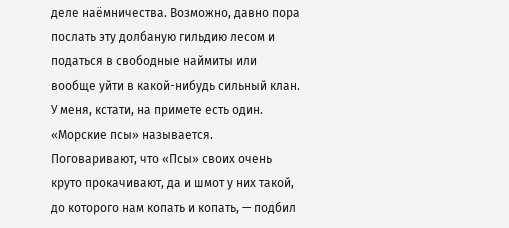деле наёмничества. Возможно, давно пора послать эту долбаную гильдию лесом и податься в свободные наймиты или вообще уйти в какой-нибудь сильный клан. У меня, кстати, на примете есть один. «Морские псы» называется. Поговаривают, что «Псы» своих очень круто прокачивают, да и шмот у них такой, до которого нам копать и копать, — подбил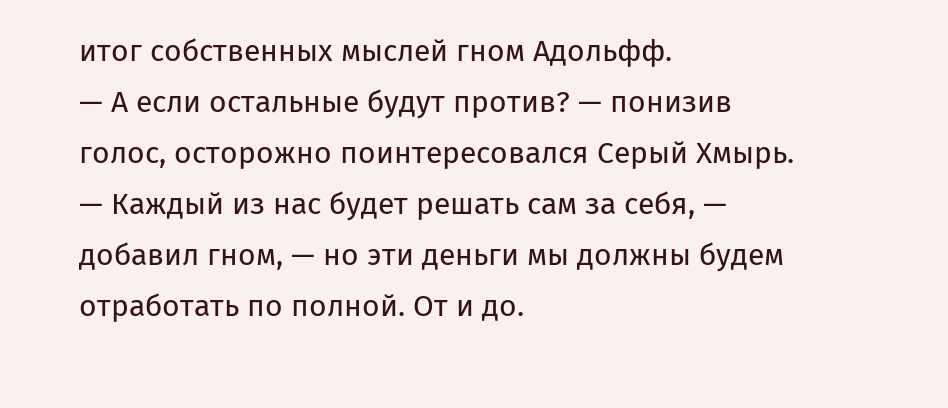итог собственных мыслей гном Адольфф.
— А если остальные будут против? — понизив голос, осторожно поинтересовался Серый Хмырь.
— Каждый из нас будет решать сам за себя, — добавил гном, — но эти деньги мы должны будем отработать по полной. От и до.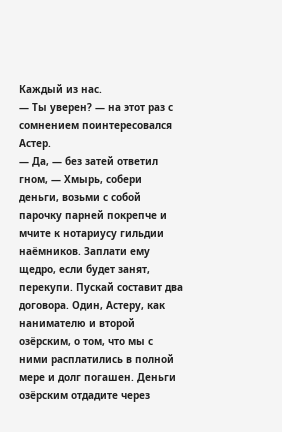Каждый из нас.
— Ты уверен? — на этот раз с сомнением поинтересовался Астер.
— Да, — без затей ответил гном, — Хмырь, собери деньги, возьми с собой парочку парней покрепче и мчите к нотариусу гильдии наёмников. Заплати ему щедро, если будет занят, перекупи. Пускай составит два договора. Один, Астеру, как нанимателю и второй озёрским, о том, что мы с ними расплатились в полной мере и долг погашен. Деньги озёрским отдадите через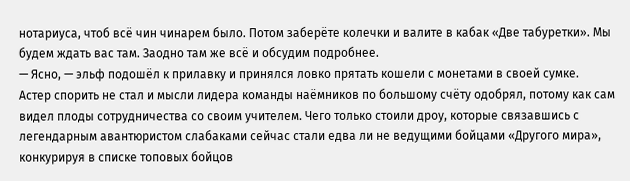нотариуса, чтоб всё чин чинарем было. Потом заберёте колечки и валите в кабак «Две табуретки». Мы будем ждать вас там. Заодно там же всё и обсудим подробнее.
— Ясно, — эльф подошёл к прилавку и принялся ловко прятать кошели с монетами в своей сумке.
Астер спорить не стал и мысли лидера команды наёмников по большому счёту одобрял, потому как сам видел плоды сотрудничества со своим учителем. Чего только стоили дроу, которые связавшись с легендарным авантюристом слабаками сейчас стали едва ли не ведущими бойцами «Другого мира», конкурируя в списке топовых бойцов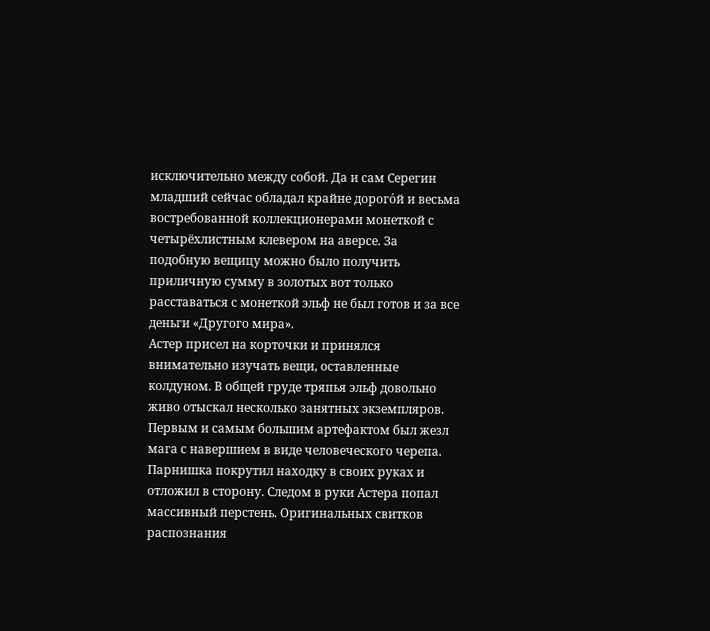исключительно между собой. Да и сам Серегин младший сейчас обладал крайне дорого́й и весьма востребованной коллекционерами монеткой с четырёхлистным клевером на аверсе. За подобную вещицу можно было получить приличную сумму в золотых вот только расставаться с монеткой эльф не был готов и за все деньги «Другого мира».
Астер присел на корточки и принялся внимательно изучать вещи, оставленные колдуном. В общей груде тряпья эльф довольно живо отыскал несколько занятных экземпляров. Первым и самым большим артефактом был жезл мага с навершием в виде человеческого черепа. Парнишка покрутил находку в своих руках и отложил в сторону. Следом в руки Астера попал массивный перстень. Оригинальных свитков распознания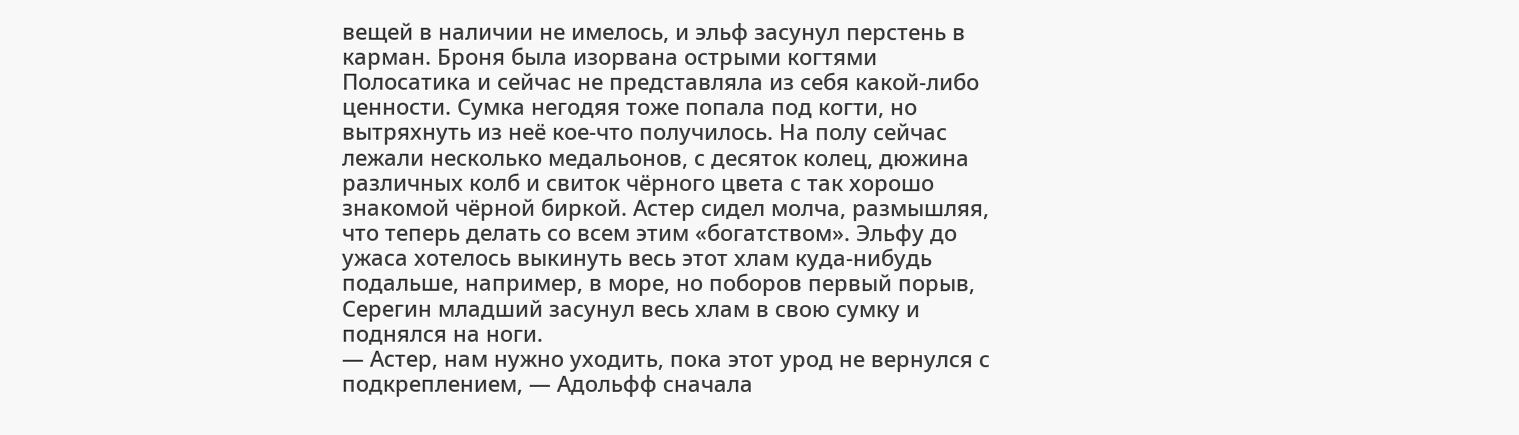вещей в наличии не имелось, и эльф засунул перстень в карман. Броня была изорвана острыми когтями Полосатика и сейчас не представляла из себя какой-либо ценности. Сумка негодяя тоже попала под когти, но вытряхнуть из неё кое-что получилось. На полу сейчас лежали несколько медальонов, с десяток колец, дюжина различных колб и свиток чёрного цвета с так хорошо знакомой чёрной биркой. Астер сидел молча, размышляя, что теперь делать со всем этим «богатством». Эльфу до ужаса хотелось выкинуть весь этот хлам куда-нибудь подальше, например, в море, но поборов первый порыв, Серегин младший засунул весь хлам в свою сумку и поднялся на ноги.
— Астер, нам нужно уходить, пока этот урод не вернулся с подкреплением, — Адольфф сначала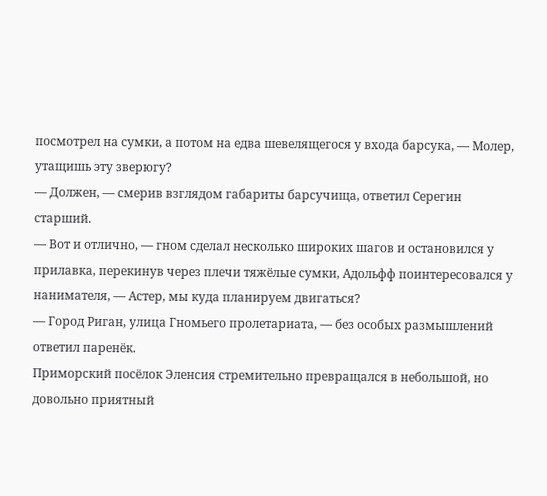посмотрел на сумки, а потом на едва шевелящегося у входа барсука, — Молер, утащишь эту зверюгу?
— Должен, — смерив взглядом габариты барсучища, ответил Серегин старший.
— Вот и отлично, — гном сделал несколько широких шагов и остановился у прилавка, перекинув через плечи тяжёлые сумки, Адольфф поинтересовался у нанимателя, — Астер, мы куда планируем двигаться?
— Город Риган, улица Гномьего пролетариата, — без особых размышлений ответил паренёк.
Приморский посёлок Эленсия стремительно превращался в небольшой, но довольно приятный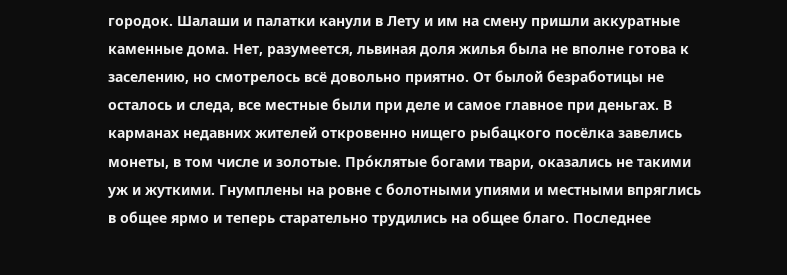городок. Шалаши и палатки канули в Лету и им на смену пришли аккуратные каменные дома. Нет, разумеется, львиная доля жилья была не вполне готова к заселению, но смотрелось всё довольно приятно. От былой безработицы не осталось и следа, все местные были при деле и самое главное при деньгах. В карманах недавних жителей откровенно нищего рыбацкого посёлка завелись монеты, в том числе и золотые. Про́клятые богами твари, оказались не такими уж и жуткими. Гнумплены на ровне с болотными упиями и местными впряглись в общее ярмо и теперь старательно трудились на общее благо. Последнее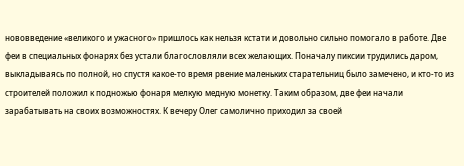нововведение «великого и ужасного» пришлось как нельзя кстати и довольно сильно помогало в работе. Две феи в специальных фонарях без устали благословляли всех желающих. Поначалу пиксии трудились даром, выкладываясь по полной, но спустя какое-то время рвение маленьких старательниц было замечено, и кто-то из строителей положил к подножью фонаря мелкую медную монетку. Таким образом, две феи начали зарабатывать на своих возможностях. К вечеру Олег самолично приходил за своей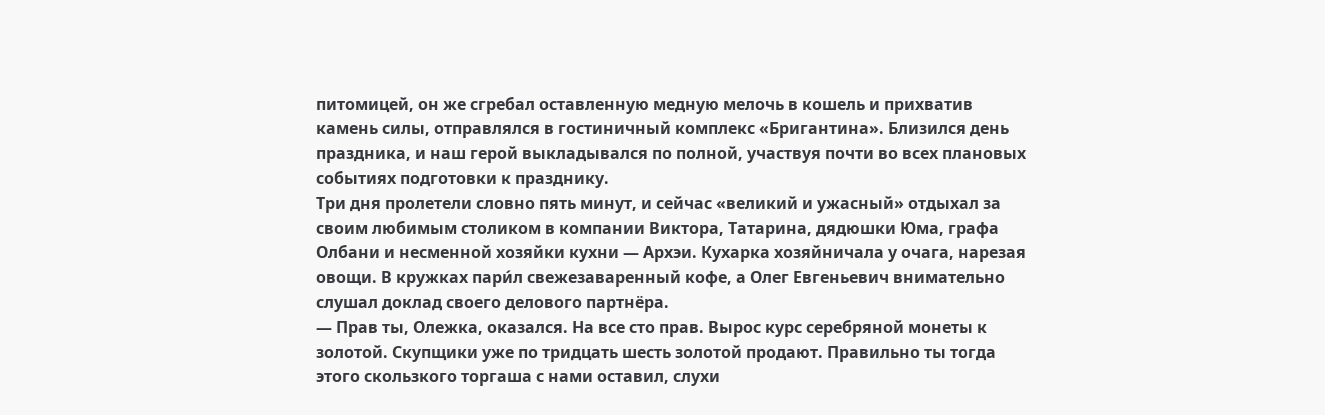питомицей, он же сгребал оставленную медную мелочь в кошель и прихватив камень силы, отправлялся в гостиничный комплекс «Бригантина». Близился день праздника, и наш герой выкладывался по полной, участвуя почти во всех плановых событиях подготовки к празднику.
Три дня пролетели словно пять минут, и сейчас «великий и ужасный» отдыхал за своим любимым столиком в компании Виктора, Татарина, дядюшки Юма, графа Олбани и несменной хозяйки кухни — Архэи. Кухарка хозяйничала у очага, нарезая овощи. В кружках пари́л свежезаваренный кофе, а Олег Евгеньевич внимательно слушал доклад своего делового партнёра.
— Прав ты, Олежка, оказался. На все сто прав. Вырос курс серебряной монеты к золотой. Скупщики уже по тридцать шесть золотой продают. Правильно ты тогда этого скользкого торгаша с нами оставил, слухи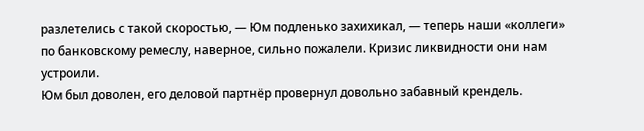разлетелись с такой скоростью, — Юм подленько захихикал, — теперь наши «коллеги» по банковскому ремеслу, наверное, сильно пожалели. Кризис ликвидности они нам устроили.
Юм был доволен, его деловой партнёр провернул довольно забавный крендель.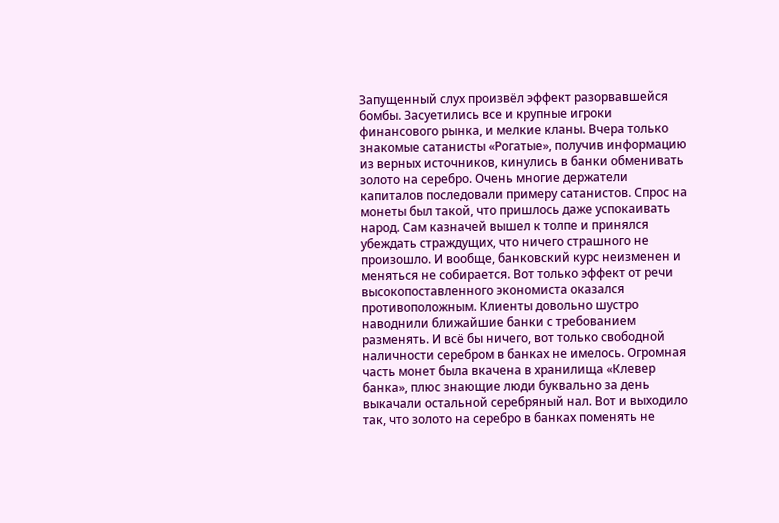Запущенный слух произвёл эффект разорвавшейся бомбы. Засуетились все и крупные игроки финансового рынка, и мелкие кланы. Вчера только знакомые сатанисты «Рогатые», получив информацию из верных источников, кинулись в банки обменивать золото на серебро. Очень многие держатели капиталов последовали примеру сатанистов. Спрос на монеты был такой, что пришлось даже успокаивать народ. Сам казначей вышел к толпе и принялся убеждать страждущих, что ничего страшного не произошло. И вообще, банковский курс неизменен и меняться не собирается. Вот только эффект от речи высокопоставленного экономиста оказался противоположным. Клиенты довольно шустро наводнили ближайшие банки с требованием разменять. И всё бы ничего, вот только свободной наличности серебром в банках не имелось. Огромная часть монет была вкачена в хранилища «Клевер банка», плюс знающие люди буквально за день выкачали остальной серебряный нал. Вот и выходило так, что золото на серебро в банках поменять не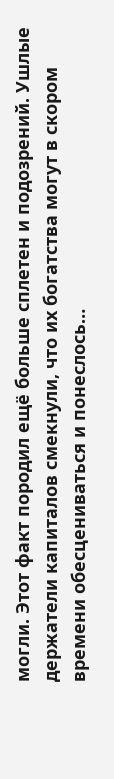могли. Этот факт породил ещё больше сплетен и подозрений. Ушлые держатели капиталов смекнули, что их богатства могут в скором времени обесцениваться и понеслось…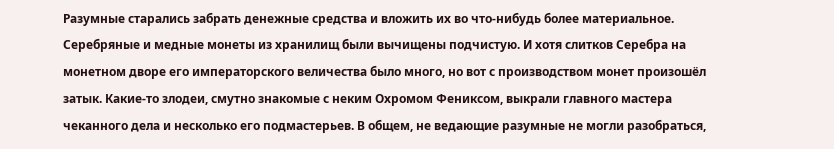Разумные старались забрать денежные средства и вложить их во что-нибудь более материальное. Серебряные и медные монеты из хранилищ были вычищены подчистую. И хотя слитков Серебра на монетном дворе его императорского величества было много, но вот с производством монет произошёл затык. Какие-то злодеи, смутно знакомые с неким Охромом Фениксом, выкрали главного мастера чеканного дела и несколько его подмастерьев. В общем, не ведающие разумные не могли разобраться,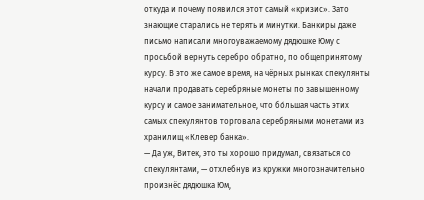откуда и почему появился этот самый «кризис». Зато знающие старались не терять и минутки. Банкиры даже письмо написали многоуважаемому дядюшке Юму с просьбой вернуть серебро обратно, по общепринятому курсу. В это же самое время, на чёрных рынках спекулянты начали продавать серебряные монеты по завышенному курсу и самое занимательное, что бо́льшая часть этих самых спекулянтов торговала серебряными монетами из хранилищ «Клевер банка».
— Да уж, Витек, это ты хорошо придумал, связаться со спекулянтами, — отхлебнув из кружки многозначительно произнёс дядюшка Юм,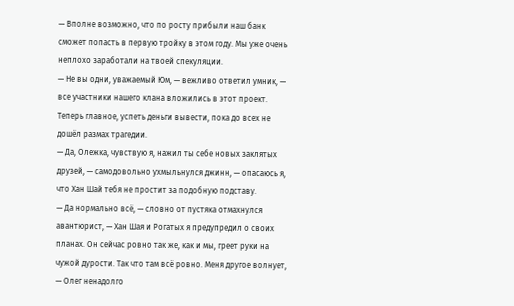— Вполне возможно, что по росту прибыли наш банк сможет попасть в первую тройку в этом году. Мы уже очень неплохо заработали на твоей спекуляции.
— Не вы одни, уважаемый Юм, — вежливо ответил умник, — все участники нашего клана вложились в этот проект. Теперь главное, успеть деньги вывести, пока до всех не дошёл размах трагедии.
— Да, Олежка, чувствую я, нажил ты себе новых заклятых друзей, — самодовольно ухмыльнулся джинн, — опасаюсь я, что Хан Шай тебя не простит за подобную подставу.
— Да нормально всё, — словно от пустяка отмахнулся авантюрист, — Хан Шая и Рогатых я предупредил о своих планах. Он сейчас ровно так же, как и мы, греет руки на чужой дурости. Так что там всё ровно. Меня другое волнует, — Олег ненадолго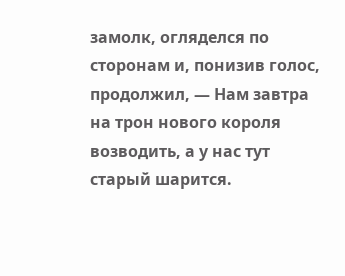замолк, огляделся по сторонам и, понизив голос, продолжил, — Нам завтра на трон нового короля возводить, а у нас тут старый шарится.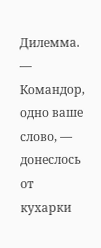Дилемма.
— Командор, одно ваше слово, — донеслось от кухарки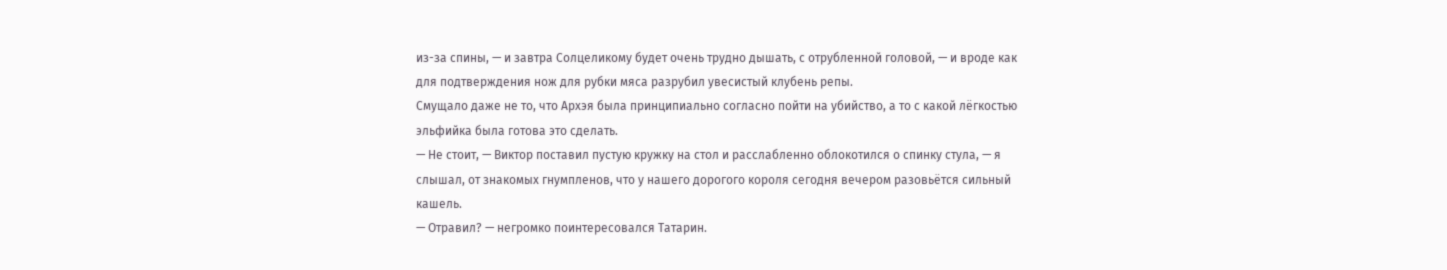из-за спины, — и завтра Солцеликому будет очень трудно дышать, с отрубленной головой, — и вроде как для подтверждения нож для рубки мяса разрубил увесистый клубень репы.
Смущало даже не то, что Архэя была принципиально согласно пойти на убийство, а то с какой лёгкостью эльфийка была готова это сделать.
— Не стоит, — Виктор поставил пустую кружку на стол и расслабленно облокотился о спинку стула, — я слышал, от знакомых гнумпленов, что у нашего дорогого короля сегодня вечером разовьётся сильный кашель.
— Отравил? — негромко поинтересовался Татарин.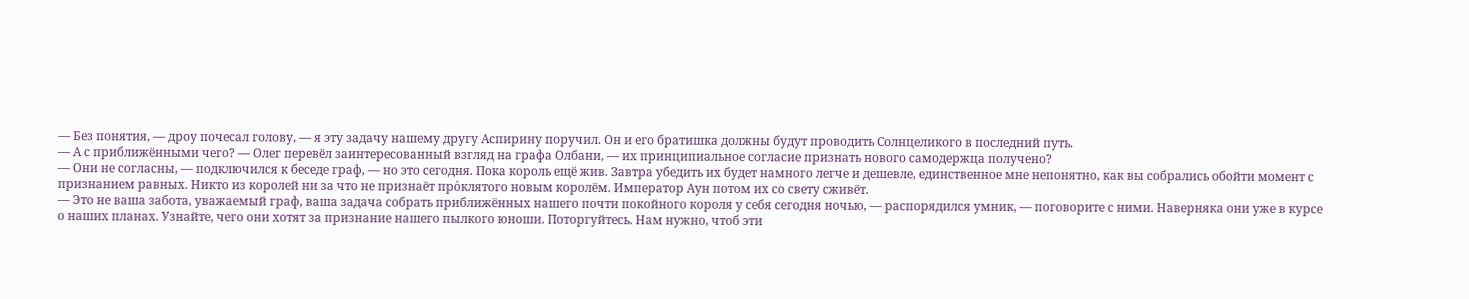— Без понятия, — дроу почесал голову, — я эту задачу нашему другу Аспирину поручил. Он и его братишка должны будут проводить Солнцеликого в последний путь.
— А с приближёнными чего? — Олег перевёл заинтересованный взгляд на графа Олбани, — их принципиальное согласие признать нового самодержца получено?
— Они не согласны, — подключился к беседе граф, — но это сегодня. Пока король ещё жив. Завтра убедить их будет намного легче и дешевле, единственное мне непонятно, как вы собрались обойти момент с признанием равных. Никто из королей ни за что не признаёт про́клятого новым королём. Император Аун потом их со свету сживёт.
— Это не ваша забота, уважаемый граф, ваша задача собрать приближённых нашего почти покойного короля у себя сегодня ночью, — распорядился умник, — поговорите с ними. Наверняка они уже в курсе о наших планах. Узнайте, чего они хотят за признание нашего пылкого юноши. Поторгуйтесь. Нам нужно, чтоб эти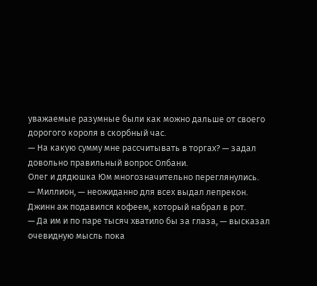уважаемые разумные были как можно дальше от своего дорогого короля в скорбный час.
— На какую сумму мне рассчитывать в торгах? — задал довольно правильный вопрос Олбани.
Олег и дядюшка Юм многозначительно переглянулись.
— Миллион, — неожиданно для всех выдал лепрекон.
Джинн аж подавился кофеем, который набрал в рот.
— Да им и по паре тысяч хватило бы за глаза, — высказал очевидную мысль пока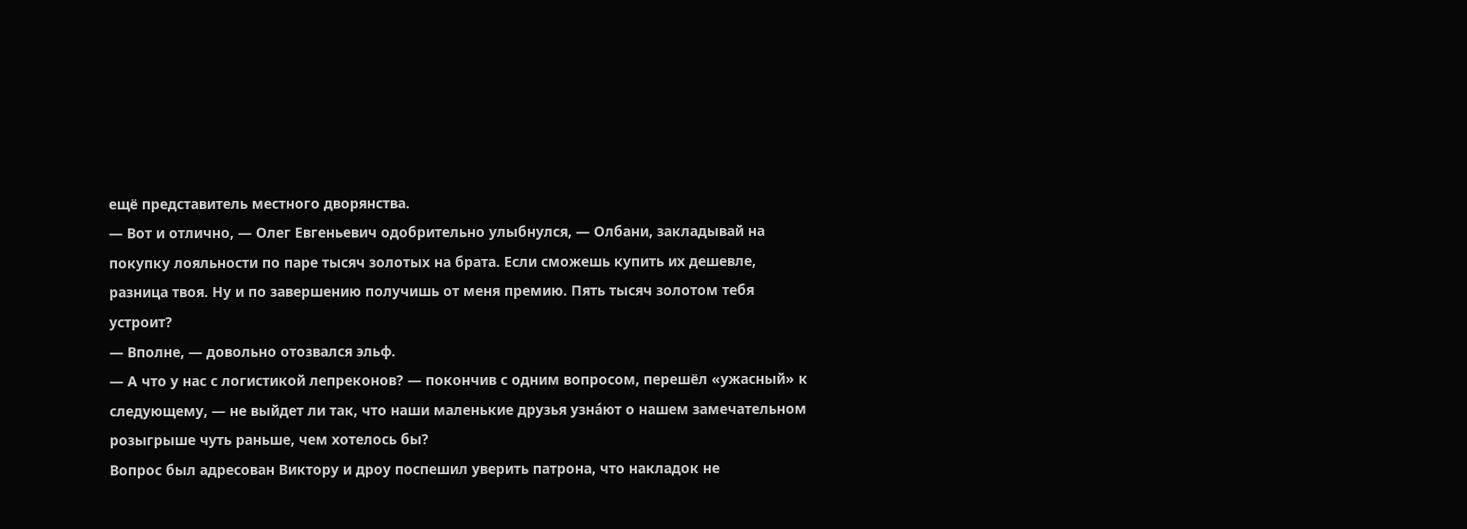ещё представитель местного дворянства.
— Вот и отлично, — Олег Евгеньевич одобрительно улыбнулся, — Олбани, закладывай на покупку лояльности по паре тысяч золотых на брата. Если сможешь купить их дешевле, разница твоя. Ну и по завершению получишь от меня премию. Пять тысяч золотом тебя устроит?
— Вполне, — довольно отозвался эльф.
— А что у нас с логистикой лепреконов? — покончив с одним вопросом, перешёл «ужасный» к следующему, — не выйдет ли так, что наши маленькие друзья узна́ют о нашем замечательном розыгрыше чуть раньше, чем хотелось бы?
Вопрос был адресован Виктору и дроу поспешил уверить патрона, что накладок не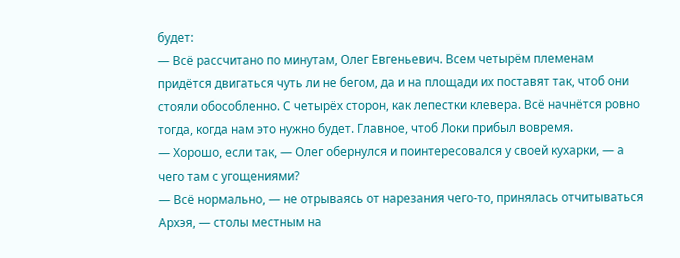будет:
— Всё рассчитано по минутам, Олег Евгеньевич. Всем четырём племенам придётся двигаться чуть ли не бегом, да и на площади их поставят так, чтоб они стояли обособленно. С четырёх сторон, как лепестки клевера. Всё начнётся ровно тогда, когда нам это нужно будет. Главное, чтоб Локи прибыл вовремя.
— Хорошо, если так, — Олег обернулся и поинтересовался у своей кухарки, — а чего там с угощениями?
— Всё нормально, — не отрываясь от нарезания чего-то, принялась отчитываться Архэя, — столы местным на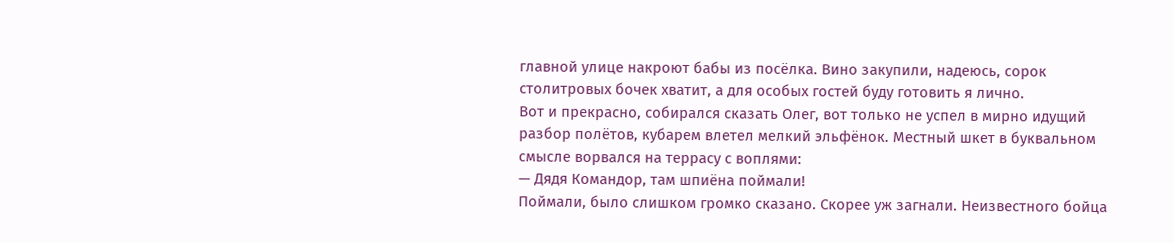главной улице накроют бабы из посёлка. Вино закупили, надеюсь, сорок столитровых бочек хватит, а для особых гостей буду готовить я лично.
Вот и прекрасно, собирался сказать Олег, вот только не успел в мирно идущий разбор полётов, кубарем влетел мелкий эльфёнок. Местный шкет в буквальном смысле ворвался на террасу с воплями:
— Дядя Командор, там шпиёна поймали!
Поймали, было слишком громко сказано. Скорее уж загнали. Неизвестного бойца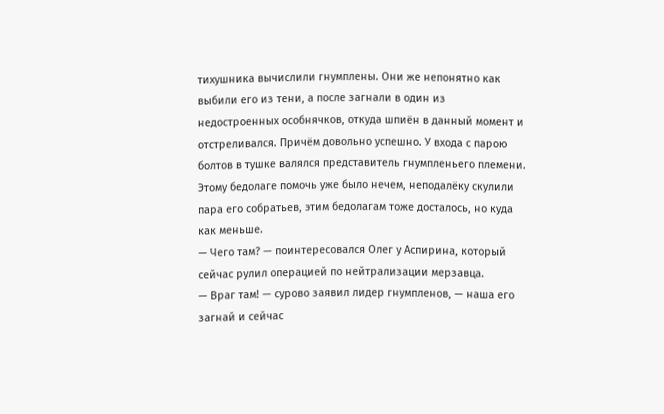тихушника вычислили гнумплены. Они же непонятно как выбили его из тени, а после загнали в один из недостроенных особнячков, откуда шпиён в данный момент и отстреливался. Причём довольно успешно. У входа с парою болтов в тушке валялся представитель гнумпленьего племени. Этому бедолаге помочь уже было нечем, неподалёку скулили пара его собратьев, этим бедолагам тоже досталось, но куда как меньше.
— Чего там? — поинтересовался Олег у Аспирина, который сейчас рулил операцией по нейтрализации мерзавца.
— Враг там! — сурово заявил лидер гнумпленов, — наша его загнай и сейчас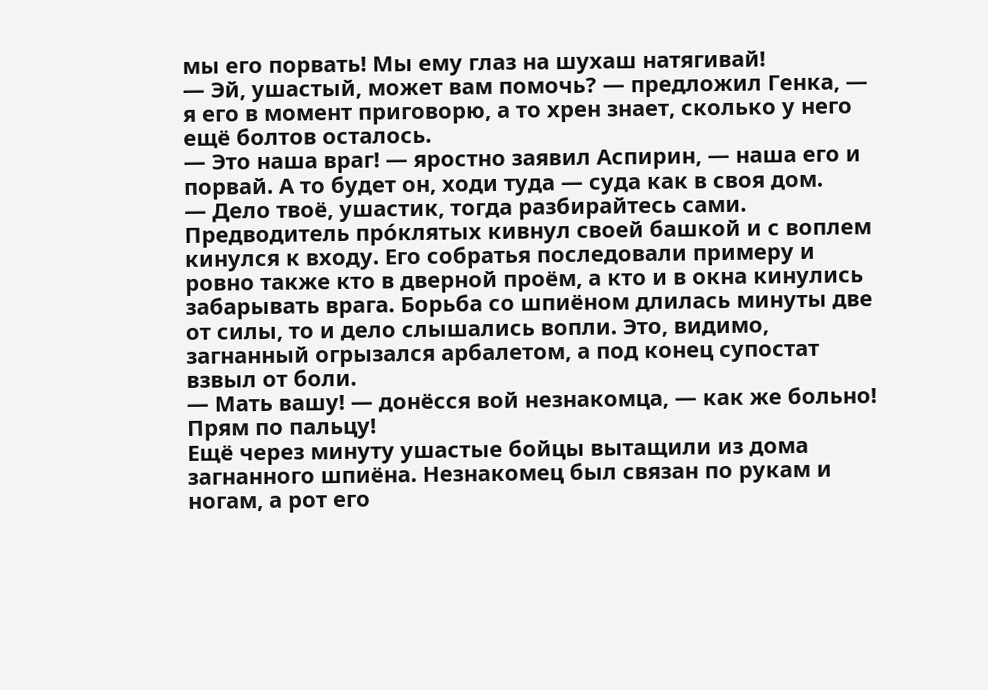мы его порвать! Мы ему глаз на шухаш натягивай!
— Эй, ушастый, может вам помочь? — предложил Генка, — я его в момент приговорю, а то хрен знает, сколько у него ещё болтов осталось.
— Это наша враг! — яростно заявил Аспирин, — наша его и порвай. А то будет он, ходи туда — суда как в своя дом.
— Дело твоё, ушастик, тогда разбирайтесь сами.
Предводитель про́клятых кивнул своей башкой и с воплем кинулся к входу. Его собратья последовали примеру и ровно также кто в дверной проём, а кто и в окна кинулись забарывать врага. Борьба со шпиёном длилась минуты две от силы, то и дело слышались вопли. Это, видимо, загнанный огрызался арбалетом, а под конец супостат взвыл от боли.
— Мать вашу! — донёсся вой незнакомца, — как же больно! Прям по пальцу!
Ещё через минуту ушастые бойцы вытащили из дома загнанного шпиёна. Незнакомец был связан по рукам и ногам, а рот его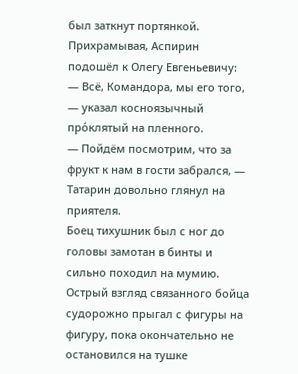был заткнут портянкой. Прихрамывая, Аспирин подошёл к Олегу Евгеньевичу:
— Всё, Командора, мы его того, — указал косноязычный про́клятый на пленного.
— Пойдём посмотрим, что за фрукт к нам в гости забрался, — Татарин довольно глянул на приятеля.
Боец тихушник был с ног до головы замотан в бинты и сильно походил на мумию. Острый взгляд связанного бойца судорожно прыгал с фигуры на фигуру, пока окончательно не остановился на тушке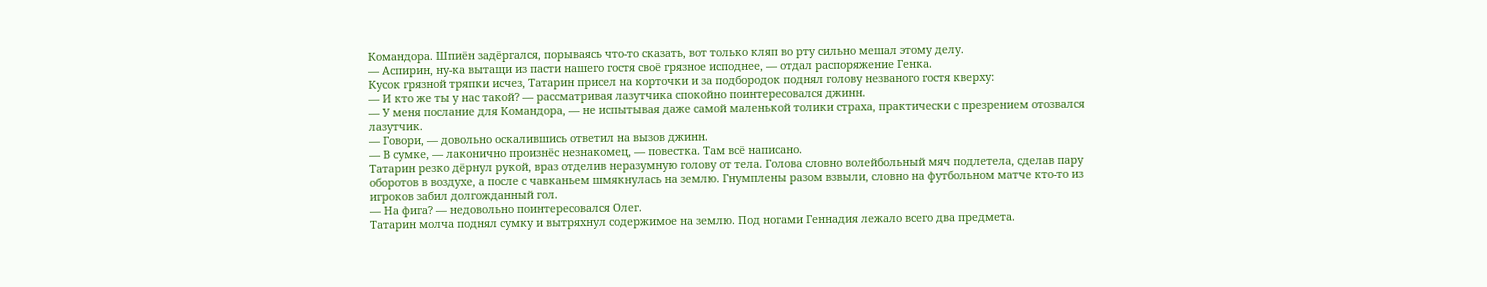Командора. Шпиён задёргался, порываясь что-то сказать, вот только кляп во рту сильно мешал этому делу.
— Аспирин, ну-ка вытащи из пасти нашего гостя своё грязное исподнее, — отдал распоряжение Генка.
Кусок грязной тряпки исчез, Татарин присел на корточки и за подбородок поднял голову незваного гостя кверху:
— И кто же ты у нас такой? — рассматривая лазутчика спокойно поинтересовался джинн.
— У меня послание для Командора, — не испытывая даже самой маленькой толики страха, практически с презрением отозвался лазутчик.
— Говори, — довольно оскалившись ответил на вызов джинн.
— В сумке, — лаконично произнёс незнакомец, — повестка. Там всё написано.
Татарин резко дёрнул рукой, враз отделив неразумную голову от тела. Голова словно волейбольный мяч подлетела, сделав пару оборотов в воздухе, а после с чавканьем шмякнулась на землю. Гнумплены разом взвыли, словно на футбольном матче кто-то из игроков забил долгожданный гол.
— На фига? — недовольно поинтересовался Олег.
Татарин молча поднял сумку и вытряхнул содержимое на землю. Под ногами Геннадия лежало всего два предмета.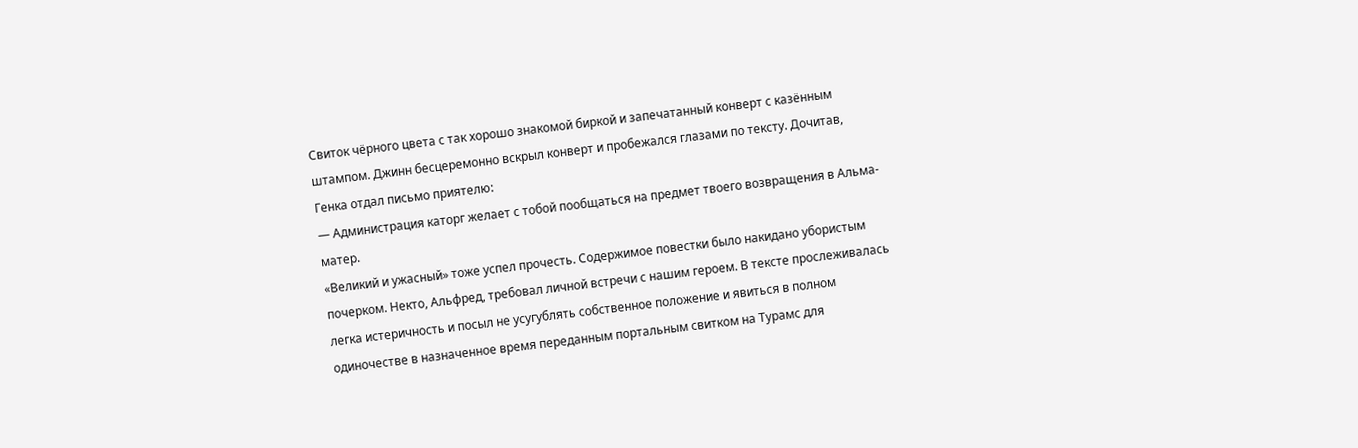Свиток чёрного цвета с так хорошо знакомой биркой и запечатанный конверт с казённым штампом. Джинн бесцеремонно вскрыл конверт и пробежался глазами по тексту. Дочитав, Генка отдал письмо приятелю:
— Администрация каторг желает с тобой пообщаться на предмет твоего возвращения в Альма-матер.
«Великий и ужасный» тоже успел прочесть. Содержимое повестки было накидано убористым почерком. Некто, Альфред, требовал личной встречи с нашим героем. В тексте прослеживалась легка истеричность и посыл не усугублять собственное положение и явиться в полном одиночестве в назначенное время переданным портальным свитком на Турамс для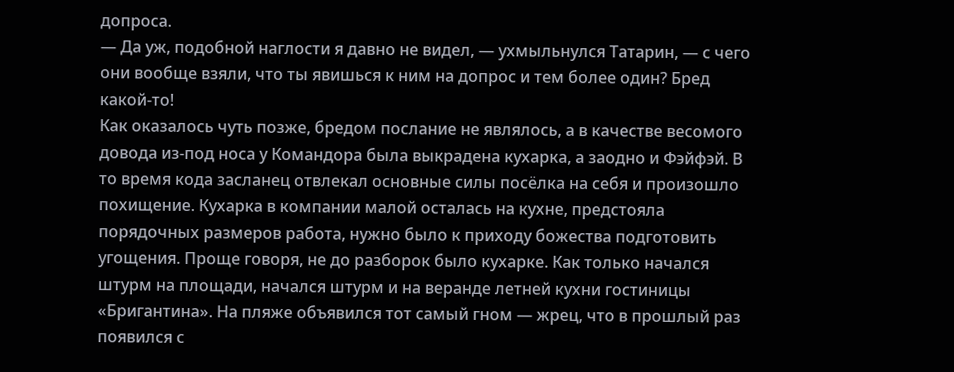допроса.
— Да уж, подобной наглости я давно не видел, — ухмыльнулся Татарин, — с чего они вообще взяли, что ты явишься к ним на допрос и тем более один? Бред какой-то!
Как оказалось чуть позже, бредом послание не являлось, а в качестве весомого довода из-под носа у Командора была выкрадена кухарка, а заодно и Фэйфэй. В то время кода засланец отвлекал основные силы посёлка на себя и произошло похищение. Кухарка в компании малой осталась на кухне, предстояла порядочных размеров работа, нужно было к приходу божества подготовить угощения. Проще говоря, не до разборок было кухарке. Как только начался штурм на площади, начался штурм и на веранде летней кухни гостиницы «Бригантина». На пляже объявился тот самый гном — жрец, что в прошлый раз появился с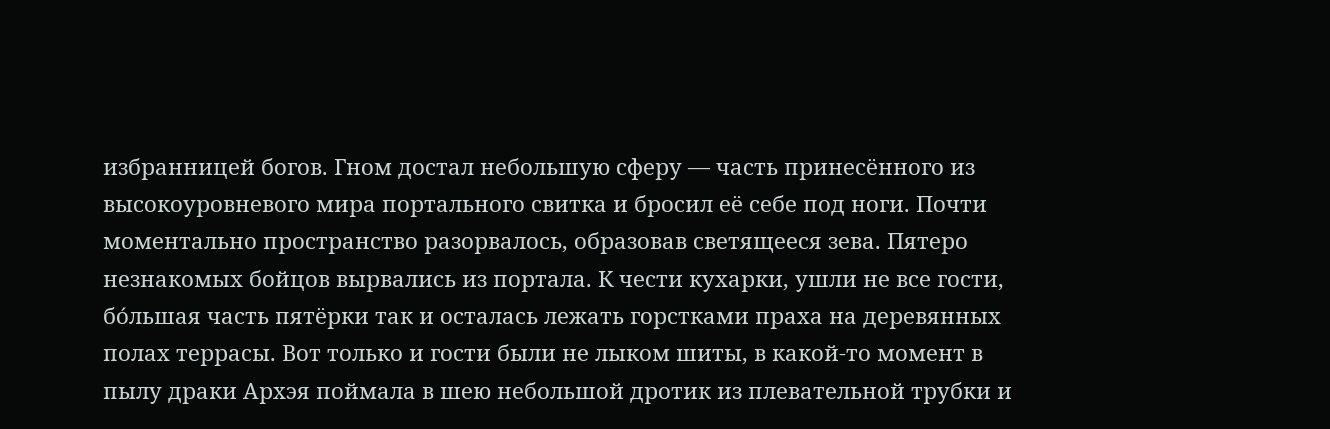избранницей богов. Гном достал небольшую сферу — часть принесённого из высокоуровневого мира портального свитка и бросил её себе под ноги. Почти моментально пространство разорвалось, образовав светящееся зева. Пятеро незнакомых бойцов вырвались из портала. К чести кухарки, ушли не все гости, бо́льшая часть пятёрки так и осталась лежать горстками праха на деревянных полах террасы. Вот только и гости были не лыком шиты, в какой-то момент в пылу драки Архэя поймала в шею небольшой дротик из плевательной трубки и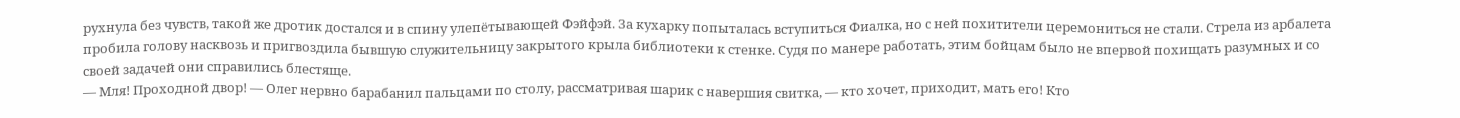рухнула без чувств, такой же дротик достался и в спину улепётывающей Фэйфэй. За кухарку попыталась вступиться Фиалка, но с ней похитители церемониться не стали. Стрела из арбалета пробила голову насквозь и пригвоздила бывшую служительницу закрытого крыла библиотеки к стенке. Судя по манере работать, этим бойцам было не впервой похищать разумных и со своей задачей они справились блестяще.
— Мля! Проходной двор! — Олег нервно барабанил пальцами по столу, рассматривая шарик с навершия свитка, — кто хочет, приходит, мать его! Кто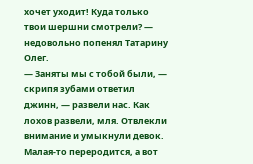хочет уходит! Куда только твои шершни смотрели? — недовольно попенял Татарину Олег.
— Заняты мы с тобой были, — скрипя зубами ответил джинн, — развели нас. Как лохов развели, мля. Отвлекли внимание и умыкнули девок. Малая-то переродится, а вот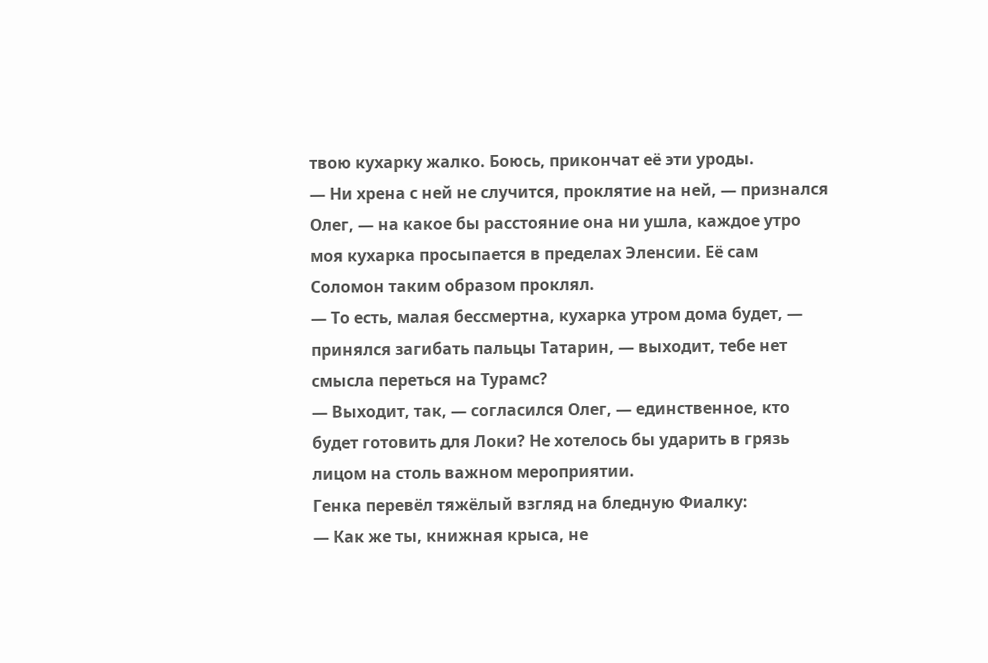твою кухарку жалко. Боюсь, прикончат её эти уроды.
— Ни хрена с ней не случится, проклятие на ней, — признался Олег, — на какое бы расстояние она ни ушла, каждое утро моя кухарка просыпается в пределах Эленсии. Её сам Соломон таким образом проклял.
— То есть, малая бессмертна, кухарка утром дома будет, — принялся загибать пальцы Татарин, — выходит, тебе нет смысла переться на Турамс?
— Выходит, так, — согласился Олег, — единственное, кто будет готовить для Локи? Не хотелось бы ударить в грязь лицом на столь важном мероприятии.
Генка перевёл тяжёлый взгляд на бледную Фиалку:
— Как же ты, книжная крыса, не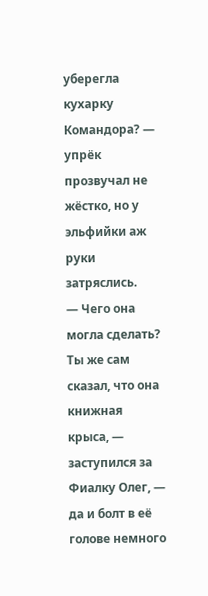уберегла кухарку Командора? — упрёк прозвучал не жёстко, но у эльфийки аж руки затряслись.
— Чего она могла сделать? Ты же сам сказал, что она книжная крыса, — заступился за Фиалку Олег, — да и болт в её голове немного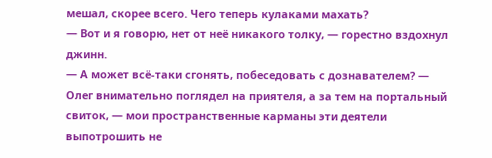мешал, скорее всего. Чего теперь кулаками махать?
— Вот и я говорю, нет от неё никакого толку, — горестно вздохнул джинн.
— А может всё-таки сгонять, побеседовать с дознавателем? — Олег внимательно поглядел на приятеля, а за тем на портальный свиток, — мои пространственные карманы эти деятели выпотрошить не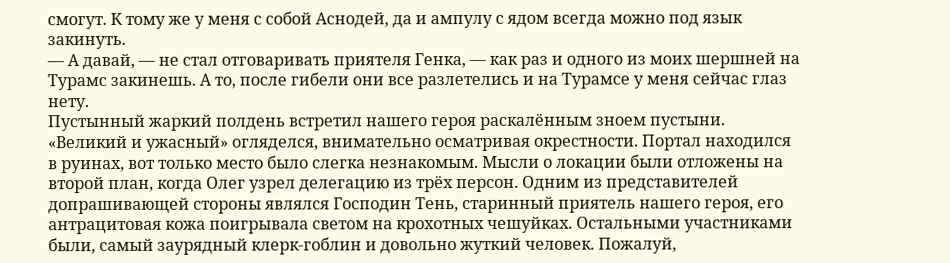смогут. К тому же у меня с собой Аснодей, да и ампулу с ядом всегда можно под язык закинуть.
— А давай, — не стал отговаривать приятеля Генка, — как раз и одного из моих шершней на Турамс закинешь. А то, после гибели они все разлетелись и на Турамсе у меня сейчас глаз нету.
Пустынный жаркий полдень встретил нашего героя раскалённым зноем пустыни. «Великий и ужасный» огляделся, внимательно осматривая окрестности. Портал находился в руинах, вот только место было слегка незнакомым. Мысли о локации были отложены на второй план, когда Олег узрел делегацию из трёх персон. Одним из представителей допрашивающей стороны являлся Господин Тень, старинный приятель нашего героя, его антрацитовая кожа поигрывала светом на крохотных чешуйках. Остальными участниками были, самый заурядный клерк-гоблин и довольно жуткий человек. Пожалуй,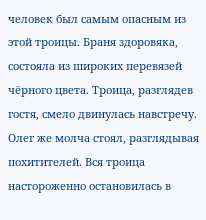человек был самым опасным из этой троицы. Браня здоровяка, состояла из широких перевязей чёрного цвета. Троица, разглядев гостя, смело двинулась навстречу. Олег же молча стоял, разглядывая похитителей. Вся троица настороженно остановилась в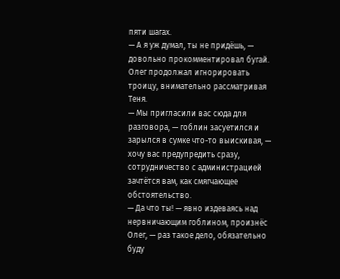пяти шагах.
— А я уж думал, ты не придёшь, — довольно прокомментировал бугай.
Олег продолжал игнорировать троицу, внимательно рассматривая Теня.
— Мы пригласили вас сюда для разговора, — гоблин засуетился и зарылся в сумке что-то выискивая, — хочу вас предупредить сразу, сотрудничество с администрацией зачтётся вам, как смягчающее обстоятельство.
— Да что ты! — явно издеваясь над нервничающим гоблином, произнёс Олег, — раз такое дело, обязательно буду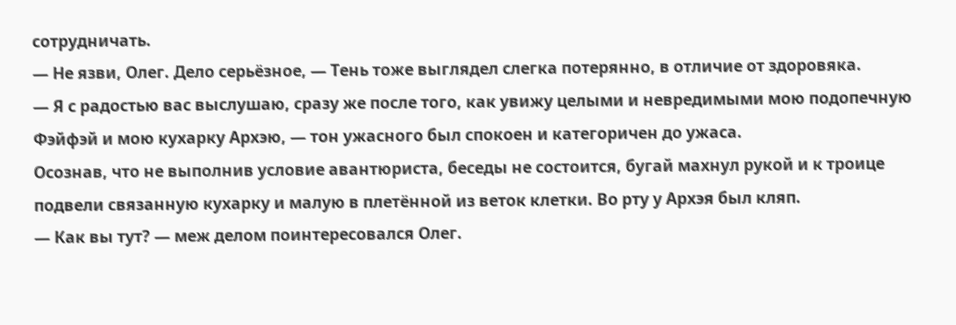сотрудничать.
— Не язви, Олег. Дело серьёзное, — Тень тоже выглядел слегка потерянно, в отличие от здоровяка.
— Я с радостью вас выслушаю, сразу же после того, как увижу целыми и невредимыми мою подопечную Фэйфэй и мою кухарку Архэю, — тон ужасного был спокоен и категоричен до ужаса.
Осознав, что не выполнив условие авантюриста, беседы не состоится, бугай махнул рукой и к троице подвели связанную кухарку и малую в плетённой из веток клетки. Во рту у Архэя был кляп.
— Как вы тут? — меж делом поинтересовался Олег.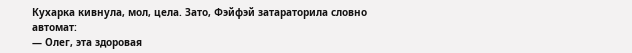Кухарка кивнула, мол, цела. Зато, Фэйфэй затараторила словно автомат:
— Олег, эта здоровая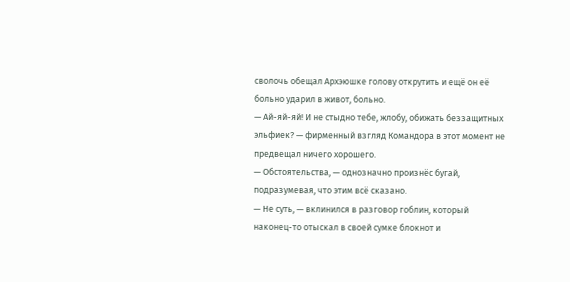сволочь обещал Архэюшке голову открутить и ещё он её больно ударил в живот, больно.
— Ай-яй-яй! И не стыдно тебе, жлобу, обижать беззащитных эльфиек? — фирменный взгляд Командора в этот момент не предвещал ничего хорошего.
— Обстоятельства, — однозначно произнёс бугай, подразумевая, что этим всё сказано.
— Не суть, — вклинился в разговор гоблин, который наконец-то отыскал в своей сумке блокнот и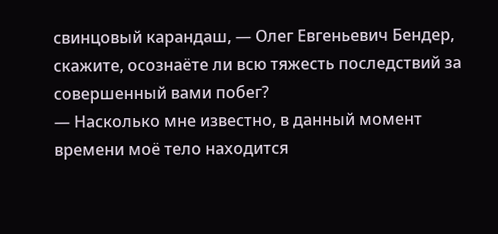свинцовый карандаш, — Олег Евгеньевич Бендер, скажите, осознаёте ли всю тяжесть последствий за совершенный вами побег?
— Насколько мне известно, в данный момент времени моё тело находится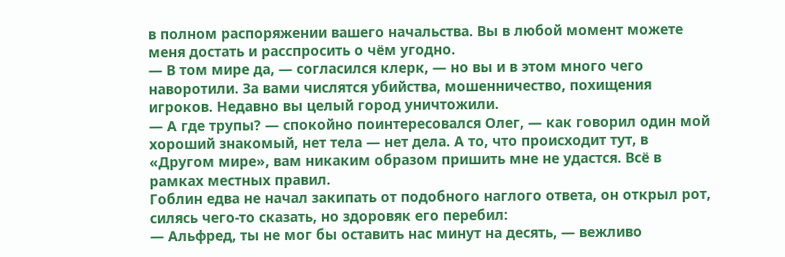в полном распоряжении вашего начальства. Вы в любой момент можете меня достать и расспросить о чём угодно.
— В том мире да, — согласился клерк, — но вы и в этом много чего наворотили. За вами числятся убийства, мошенничество, похищения игроков. Недавно вы целый город уничтожили.
— А где трупы? — спокойно поинтересовался Олег, — как говорил один мой хороший знакомый, нет тела — нет дела. А то, что происходит тут, в «Другом мире», вам никаким образом пришить мне не удастся. Всё в рамках местных правил.
Гоблин едва не начал закипать от подобного наглого ответа, он открыл рот, силясь чего-то сказать, но здоровяк его перебил:
— Альфред, ты не мог бы оставить нас минут на десять, — вежливо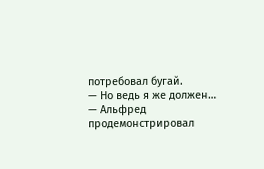потребовал бугай.
— Но ведь я же должен… — Альфред продемонстрировал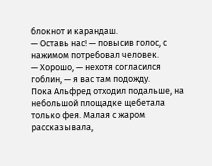блокнот и карандаш.
— Оставь нас! — повысив голос, с нажимом потребовал человек.
— Хорошо, — нехотя согласился гоблин, — я вас там подожду.
Пока Альфред отходил подальше, на небольшой площадке щебетала только фея. Малая с жаром рассказывала,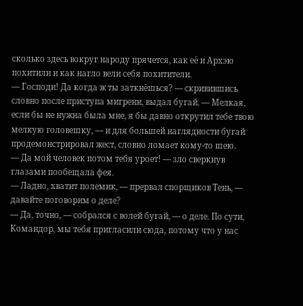сколько здесь вокруг народу прячется, как её и Архэю похитили и как нагло вели себя похитители.
— Господи! Да когда ж ты заткнёшься? — скривившись словно после приступа мигрени, выдал бугай. — Мелкая, если бы не нужна была мне, я бы давно открутил тебе твою мелкую головешку, — и для большей наглядности бугай продемонстрировал жест, словно ломает кому-то шею.
— Да мой человек потом тебя уроет! — зло сверкнув глазами пообещала фея.
— Ладно, хватит полемик, — прервал спорщиков Тень, — давайте поговорим о деле?
— Да, точно, — собрался с волей бугай, — о деле. По сути, Командор, мы тебя пригласили сюда, потому что у нас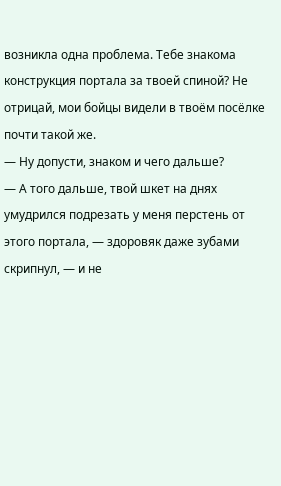возникла одна проблема. Тебе знакома конструкция портала за твоей спиной? Не отрицай, мои бойцы видели в твоём посёлке почти такой же.
— Ну допусти, знаком и чего дальше?
— А того дальше, твой шкет на днях умудрился подрезать у меня перстень от этого портала, — здоровяк даже зубами скрипнул, — и не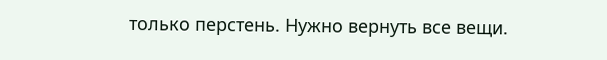только перстень. Нужно вернуть все вещи.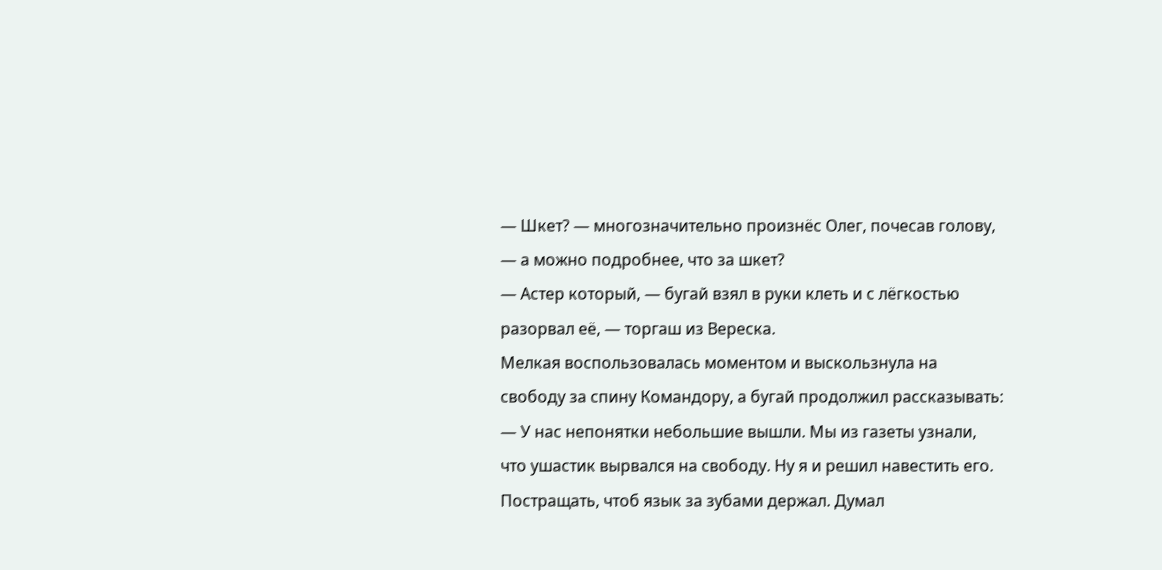— Шкет? — многозначительно произнёс Олег, почесав голову, — а можно подробнее, что за шкет?
— Астер который, — бугай взял в руки клеть и с лёгкостью разорвал её, — торгаш из Вереска.
Мелкая воспользовалась моментом и выскользнула на свободу за спину Командору, а бугай продолжил рассказывать:
— У нас непонятки небольшие вышли. Мы из газеты узнали, что ушастик вырвался на свободу. Ну я и решил навестить его. Постращать, чтоб язык за зубами держал. Думал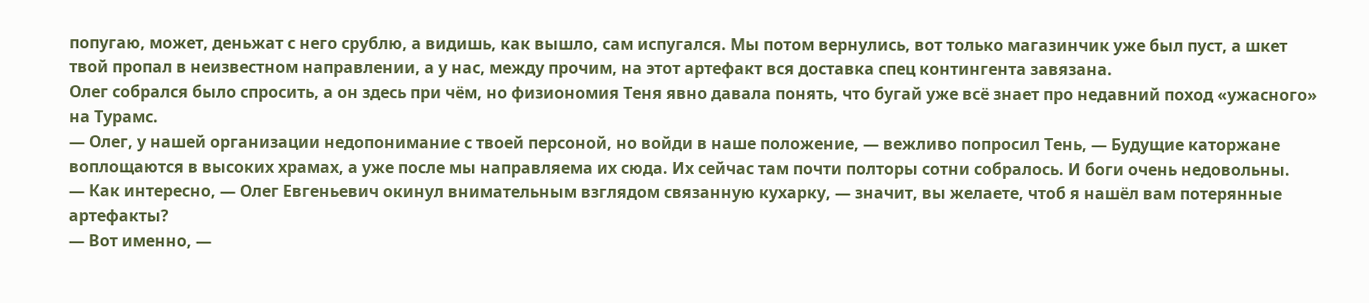попугаю, может, деньжат с него срублю, а видишь, как вышло, сам испугался. Мы потом вернулись, вот только магазинчик уже был пуст, а шкет твой пропал в неизвестном направлении, а у нас, между прочим, на этот артефакт вся доставка спец контингента завязана.
Олег собрался было спросить, а он здесь при чём, но физиономия Теня явно давала понять, что бугай уже всё знает про недавний поход «ужасного» на Турамс.
— Олег, у нашей организации недопонимание с твоей персоной, но войди в наше положение, — вежливо попросил Тень, — Будущие каторжане воплощаются в высоких храмах, а уже после мы направляема их сюда. Их сейчас там почти полторы сотни собралось. И боги очень недовольны.
— Как интересно, — Олег Евгеньевич окинул внимательным взглядом связанную кухарку, — значит, вы желаете, чтоб я нашёл вам потерянные артефакты?
— Вот именно, —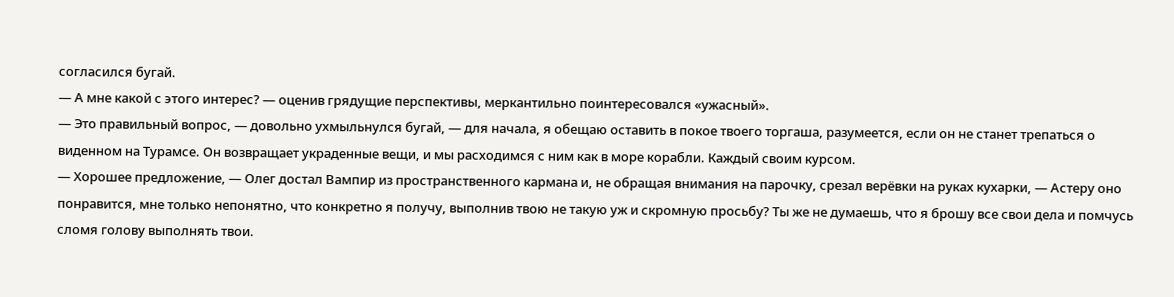согласился бугай.
— А мне какой с этого интерес? — оценив грядущие перспективы, меркантильно поинтересовался «ужасный».
— Это правильный вопрос, — довольно ухмыльнулся бугай, — для начала, я обещаю оставить в покое твоего торгаша, разумеется, если он не станет трепаться о виденном на Турамсе. Он возвращает украденные вещи, и мы расходимся с ним как в море корабли. Каждый своим курсом.
— Хорошее предложение, — Олег достал Вампир из пространственного кармана и, не обращая внимания на парочку, срезал верёвки на руках кухарки, — Астеру оно понравится, мне только непонятно, что конкретно я получу, выполнив твою не такую уж и скромную просьбу? Ты же не думаешь, что я брошу все свои дела и помчусь сломя голову выполнять твои.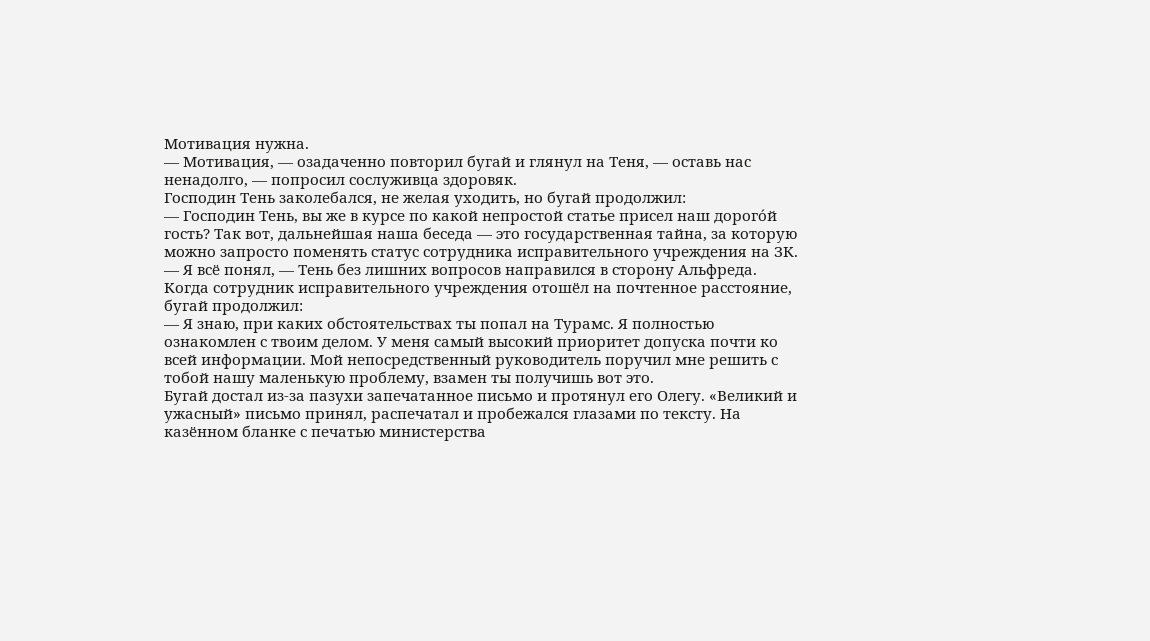Мотивация нужна.
— Мотивация, — озадаченно повторил бугай и глянул на Теня, — оставь нас ненадолго, — попросил сослуживца здоровяк.
Господин Тень заколебался, не желая уходить, но бугай продолжил:
— Господин Тень, вы же в курсе по какой непростой статье присел наш дорого́й гость? Так вот, дальнейшая наша беседа — это государственная тайна, за которую можно запросто поменять статус сотрудника исправительного учреждения на ЗК.
— Я всё понял, — Тень без лишних вопросов направился в сторону Альфреда.
Когда сотрудник исправительного учреждения отошёл на почтенное расстояние, бугай продолжил:
— Я знаю, при каких обстоятельствах ты попал на Турамс. Я полностью ознакомлен с твоим делом. У меня самый высокий приоритет допуска почти ко всей информации. Мой непосредственный руководитель поручил мне решить с тобой нашу маленькую проблему, взамен ты получишь вот это.
Бугай достал из-за пазухи запечатанное письмо и протянул его Олегу. «Великий и ужасный» письмо принял, распечатал и пробежался глазами по тексту. На казённом бланке с печатью министерства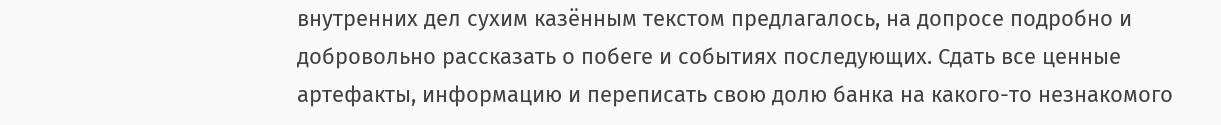внутренних дел сухим казённым текстом предлагалось, на допросе подробно и добровольно рассказать о побеге и событиях последующих. Сдать все ценные артефакты, информацию и переписать свою долю банка на какого-то незнакомого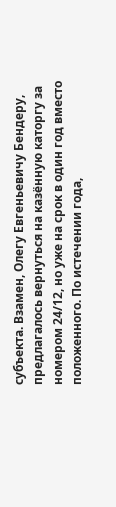субъекта. Взамен, Олегу Евгеньевичу Бендеру, предлагалось вернуться на казённую каторгу за номером 24/12, но уже на срок в один год вместо положенного. По истечении года,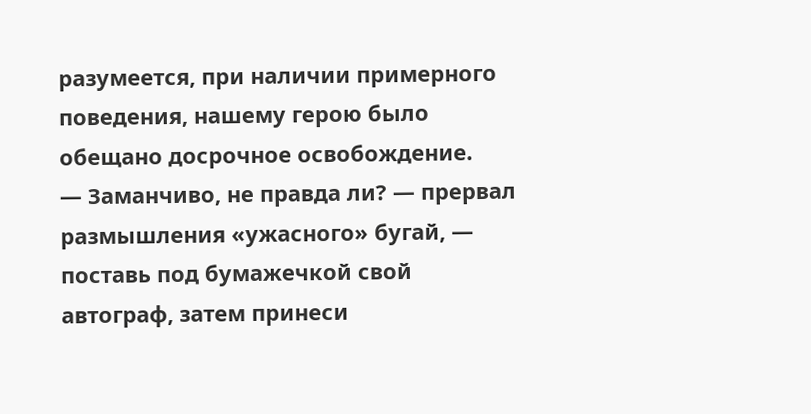разумеется, при наличии примерного поведения, нашему герою было обещано досрочное освобождение.
— Заманчиво, не правда ли? — прервал размышления «ужасного» бугай, — поставь под бумажечкой свой автограф, затем принеси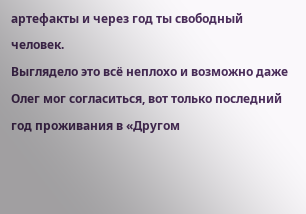артефакты и через год ты свободный человек.
Выглядело это всё неплохо и возможно даже Олег мог согласиться, вот только последний год проживания в «Другом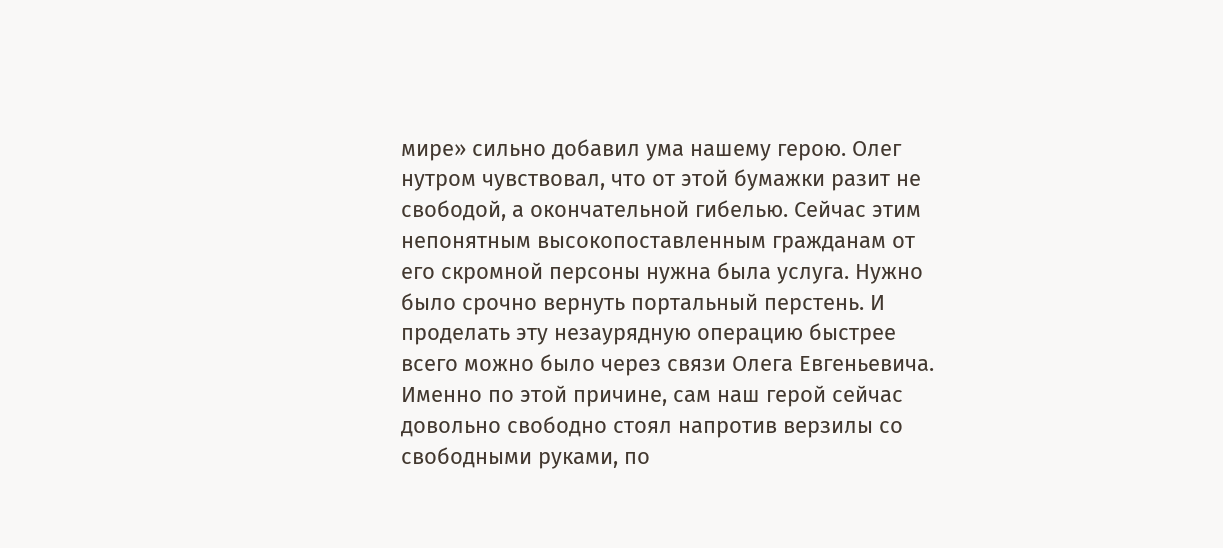мире» сильно добавил ума нашему герою. Олег нутром чувствовал, что от этой бумажки разит не свободой, а окончательной гибелью. Сейчас этим непонятным высокопоставленным гражданам от его скромной персоны нужна была услуга. Нужно было срочно вернуть портальный перстень. И проделать эту незаурядную операцию быстрее всего можно было через связи Олега Евгеньевича. Именно по этой причине, сам наш герой сейчас довольно свободно стоял напротив верзилы со свободными руками, по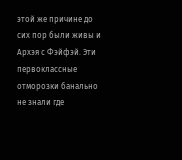этой же причине до сих пор были живы и Архэя с Фэйфэй. Эти первоклассные отморозки банально не знали где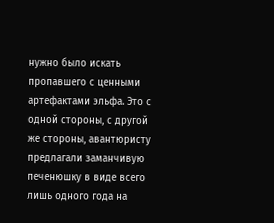нужно было искать пропавшего с ценными артефактами эльфа. Это с одной стороны, с другой же стороны, авантюристу предлагали заманчивую печенюшку в виде всего лишь одного года на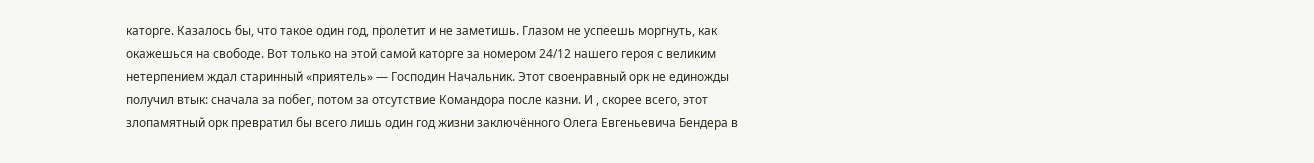каторге. Казалось бы, что такое один год, пролетит и не заметишь. Глазом не успеешь моргнуть, как окажешься на свободе. Вот только на этой самой каторге за номером 24/12 нашего героя с великим нетерпением ждал старинный «приятель» — Господин Начальник. Этот своенравный орк не единожды получил втык: сначала за побег, потом за отсутствие Командора после казни. И , скорее всего, этот злопамятный орк превратил бы всего лишь один год жизни заключённого Олега Евгеньевича Бендера в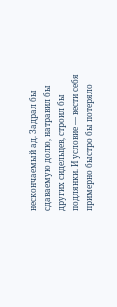нескончаемый ад. Задрал бы сдаваемую долю, натравил бы других сидельцев, строил бы подлянки. И условие — вести себя примерно быстро бы потеряло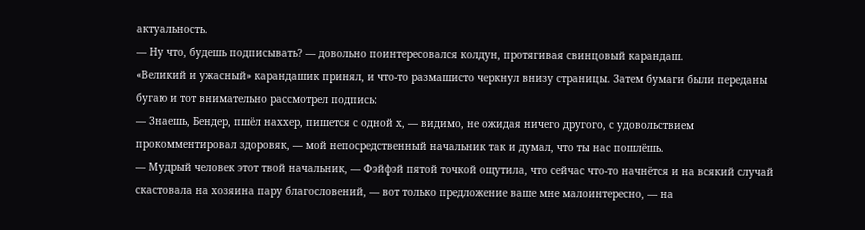актуальность.
— Ну что, будешь подписывать? — довольно поинтересовался колдун, протягивая свинцовый карандаш.
«Великий и ужасный» карандашик принял, и что-то размашисто черкнул внизу страницы. Затем бумаги были переданы бугаю и тот внимательно рассмотрел подпись:
— Знаешь, Бендер, пшёл наххер, пишется с одной х, — видимо, не ожидая ничего другого, с удовольствием прокомментировал здоровяк, — мой непосредственный начальник так и думал, что ты нас пошлёшь.
— Мудрый человек этот твой начальник, — Фэйфэй пятой точкой ощутила, что сейчас что-то начнётся и на всякий случай скастовала на хозяина пару благословений, — вот только предложение ваше мне малоинтересно, — на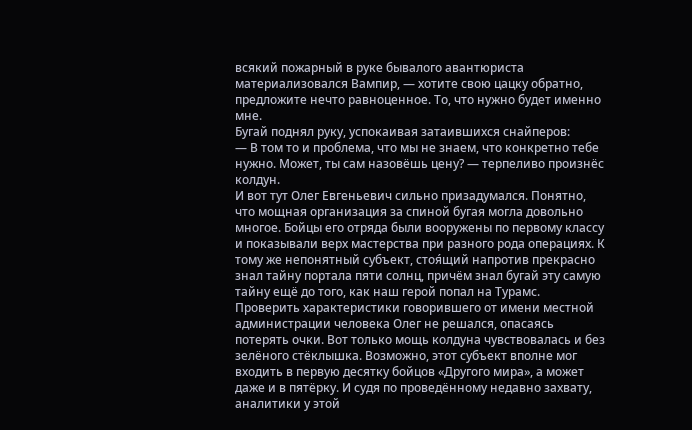всякий пожарный в руке бывалого авантюриста материализовался Вампир, — хотите свою цацку обратно, предложите нечто равноценное. То, что нужно будет именно мне.
Бугай поднял руку, успокаивая затаившихся снайперов:
— В том то и проблема, что мы не знаем, что конкретно тебе нужно. Может, ты сам назовёшь цену? — терпеливо произнёс колдун.
И вот тут Олег Евгеньевич сильно призадумался. Понятно, что мощная организация за спиной бугая могла довольно многое. Бойцы его отряда были вооружены по первому классу и показывали верх мастерства при разного рода операциях. К тому же непонятный субъект, стоя́щий напротив прекрасно знал тайну портала пяти солнц, причём знал бугай эту самую тайну ещё до того, как наш герой попал на Турамс. Проверить характеристики говорившего от имени местной администрации человека Олег не решался, опасаясь потерять очки. Вот только мощь колдуна чувствовалась и без зелёного стёклышка. Возможно, этот субъект вполне мог входить в первую десятку бойцов «Другого мира», а может даже и в пятёрку. И судя по проведённому недавно захвату, аналитики у этой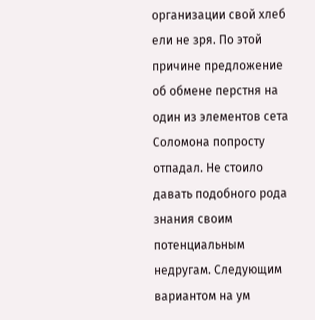организации свой хлеб ели не зря. По этой причине предложение об обмене перстня на один из элементов сета Соломона попросту отпадал. Не стоило давать подобного рода знания своим потенциальным недругам. Следующим вариантом на ум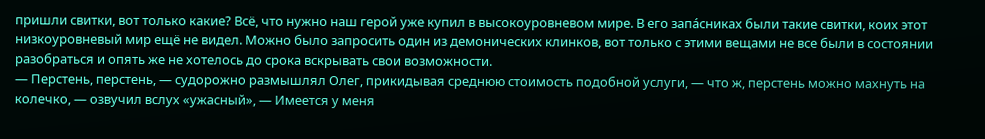пришли свитки, вот только какие? Всё, что нужно наш герой уже купил в высокоуровневом мире. В его запа́сниках были такие свитки, коих этот низкоуровневый мир ещё не видел. Можно было запросить один из демонических клинков, вот только с этими вещами не все были в состоянии разобраться и опять же не хотелось до срока вскрывать свои возможности.
— Перстень, перстень, — судорожно размышлял Олег, прикидывая среднюю стоимость подобной услуги, — что ж, перстень можно махнуть на колечко, — озвучил вслух «ужасный», — Имеется у меня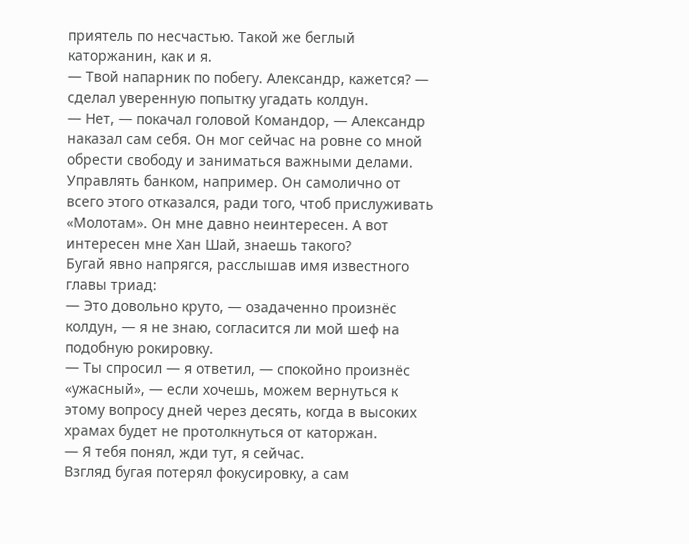приятель по несчастью. Такой же беглый каторжанин, как и я.
— Твой напарник по побегу. Александр, кажется? — сделал уверенную попытку угадать колдун.
— Нет, — покачал головой Командор, — Александр наказал сам себя. Он мог сейчас на ровне со мной обрести свободу и заниматься важными делами. Управлять банком, например. Он самолично от всего этого отказался, ради того, чтоб прислуживать «Молотам». Он мне давно неинтересен. А вот интересен мне Хан Шай, знаешь такого?
Бугай явно напрягся, расслышав имя известного главы триад:
— Это довольно круто, — озадаченно произнёс колдун, — я не знаю, согласится ли мой шеф на подобную рокировку.
— Ты спросил — я ответил, — спокойно произнёс «ужасный», — если хочешь, можем вернуться к этому вопросу дней через десять, когда в высоких храмах будет не протолкнуться от каторжан.
— Я тебя понял, жди тут, я сейчас.
Взгляд бугая потерял фокусировку, а сам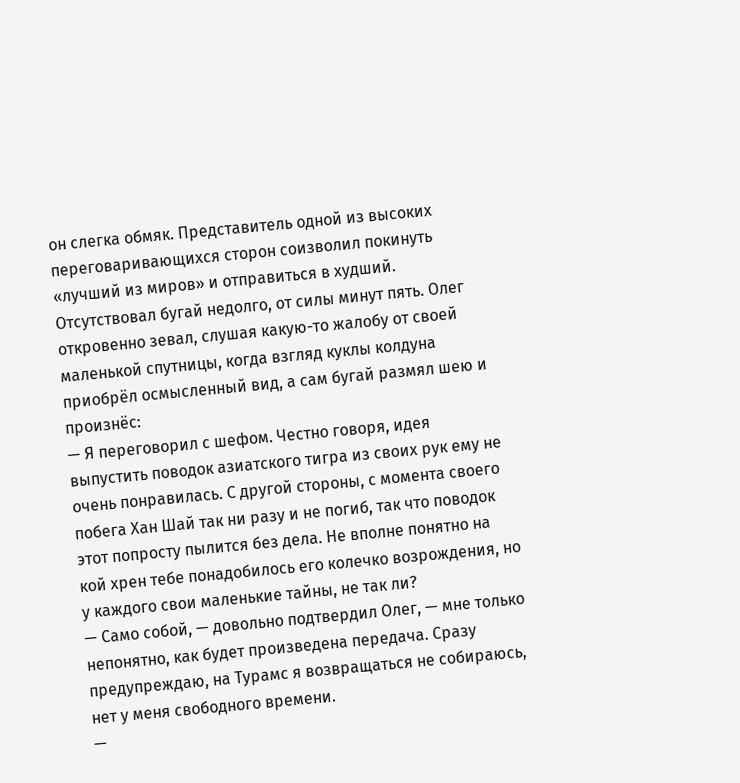он слегка обмяк. Представитель одной из высоких переговаривающихся сторон соизволил покинуть «лучший из миров» и отправиться в худший. Отсутствовал бугай недолго, от силы минут пять. Олег откровенно зевал, слушая какую-то жалобу от своей маленькой спутницы, когда взгляд куклы колдуна приобрёл осмысленный вид, а сам бугай размял шею и произнёс:
— Я переговорил с шефом. Честно говоря, идея выпустить поводок азиатского тигра из своих рук ему не очень понравилась. С другой стороны, с момента своего побега Хан Шай так ни разу и не погиб, так что поводок этот попросту пылится без дела. Не вполне понятно на кой хрен тебе понадобилось его колечко возрождения, но у каждого свои маленькие тайны, не так ли?
— Само собой, — довольно подтвердил Олег, — мне только непонятно, как будет произведена передача. Сразу предупреждаю, на Турамс я возвращаться не собираюсь, нет у меня свободного времени.
—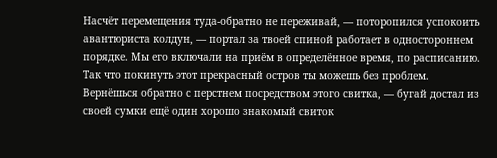Насчёт перемещения туда-обратно не переживай, — поторопился успокоить авантюриста колдун, — портал за твоей спиной работает в одностороннем порядке. Мы его включали на приём в определённое время, по расписанию. Так что покинуть этот прекрасный остров ты можешь без проблем. Вернёшься обратно с перстнем посредством этого свитка, — бугай достал из своей сумки ещё один хорошо знакомый свиток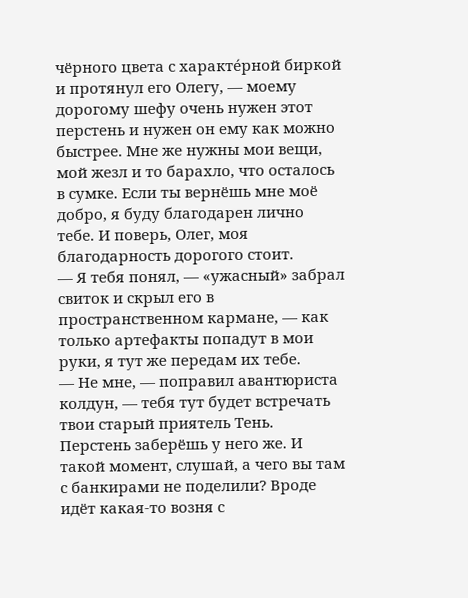чёрного цвета с характе́рной биркой и протянул его Олегу, — моему дорогому шефу очень нужен этот перстень и нужен он ему как можно быстрее. Мне же нужны мои вещи, мой жезл и то барахло, что осталось в сумке. Если ты вернёшь мне моё добро, я буду благодарен лично тебе. И поверь, Олег, моя благодарность дорогого стоит.
— Я тебя понял, — «ужасный» забрал свиток и скрыл его в пространственном кармане, — как только артефакты попадут в мои руки, я тут же передам их тебе.
— Не мне, — поправил авантюриста колдун, — тебя тут будет встречать твои старый приятель Тень. Перстень заберёшь у него же. И такой момент, слушай, а чего вы там с банкирами не поделили? Вроде идёт какая-то возня с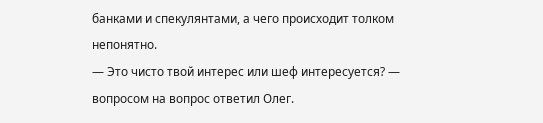банками и спекулянтами, а чего происходит толком непонятно.
— Это чисто твой интерес или шеф интересуется? — вопросом на вопрос ответил Олег.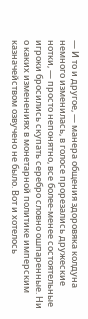— И то и другое, — манера общения здоровяка колдуна немного изменилась, в голосе прорезались дружеские нотки, — просто непонятно, все более-менее состоятельные игроки бросились скупать серебро словно ошпаренные. Ни о каких изменениях в монетарной политике имперским казначейством озвучено не было. Вот и хотелось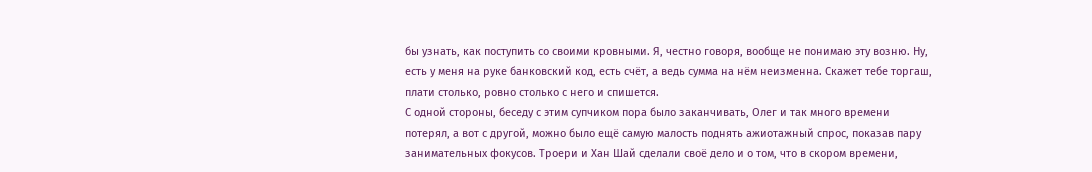бы узнать, как поступить со своими кровными. Я, честно говоря, вообще не понимаю эту возню. Ну, есть у меня на руке банковский код, есть счёт, а ведь сумма на нём неизменна. Скажет тебе торгаш, плати столько, ровно столько с него и спишется.
С одной стороны, беседу с этим супчиком пора было заканчивать, Олег и так много времени потерял, а вот с другой, можно было ещё самую малость поднять ажиотажный спрос, показав пару занимательных фокусов. Троери и Хан Шай сделали своё дело и о том, что в скором времени,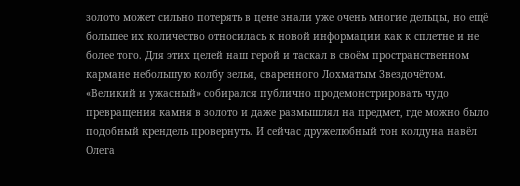золото может сильно потерять в цене знали уже очень многие дельцы, но ещё большее их количество относилась к новой информации как к сплетне и не более того. Для этих целей наш герой и таскал в своём пространственном кармане небольшую колбу зелья, сваренного Лохматым Звездочётом. «Великий и ужасный» собирался публично продемонстрировать чудо превращения камня в золото и даже размышлял на предмет, где можно было подобный крендель провернуть. И сейчас дружелюбный тон колдуна навёл Олега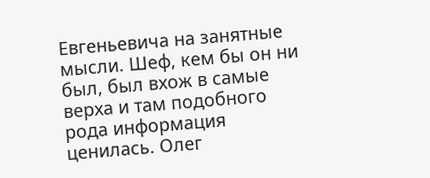Евгеньевича на занятные мысли. Шеф, кем бы он ни был, был вхож в самые верха и там подобного рода информация ценилась. Олег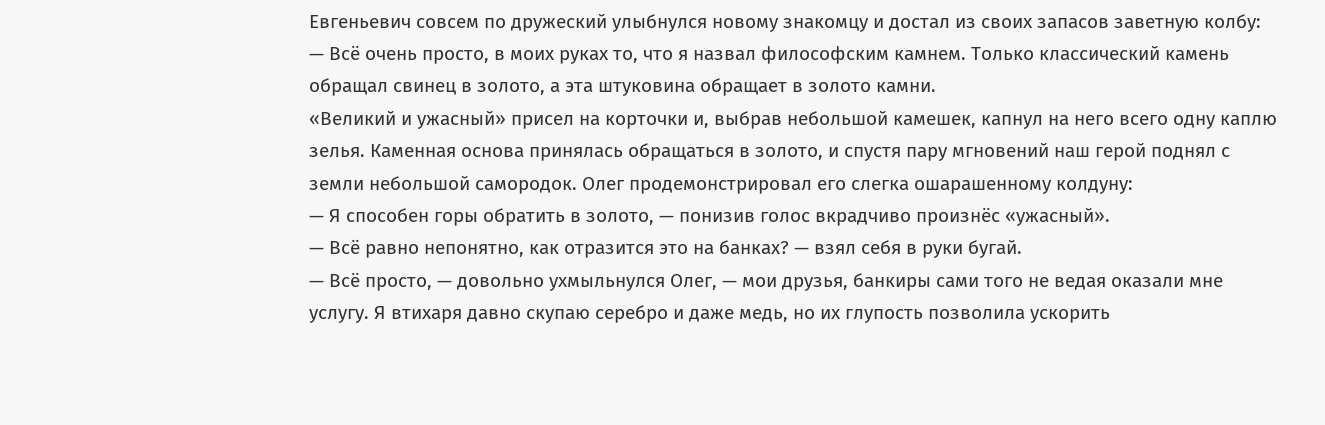Евгеньевич совсем по дружеский улыбнулся новому знакомцу и достал из своих запасов заветную колбу:
— Всё очень просто, в моих руках то, что я назвал философским камнем. Только классический камень обращал свинец в золото, а эта штуковина обращает в золото камни.
«Великий и ужасный» присел на корточки и, выбрав небольшой камешек, капнул на него всего одну каплю зелья. Каменная основа принялась обращаться в золото, и спустя пару мгновений наш герой поднял с земли небольшой самородок. Олег продемонстрировал его слегка ошарашенному колдуну:
— Я способен горы обратить в золото, — понизив голос вкрадчиво произнёс «ужасный».
— Всё равно непонятно, как отразится это на банках? — взял себя в руки бугай.
— Всё просто, — довольно ухмыльнулся Олег, — мои друзья, банкиры сами того не ведая оказали мне услугу. Я втихаря давно скупаю серебро и даже медь, но их глупость позволила ускорить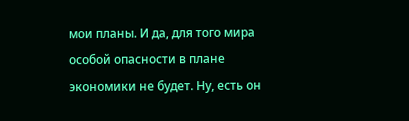мои планы. И да, для того мира особой опасности в плане экономики не будет. Ну, есть он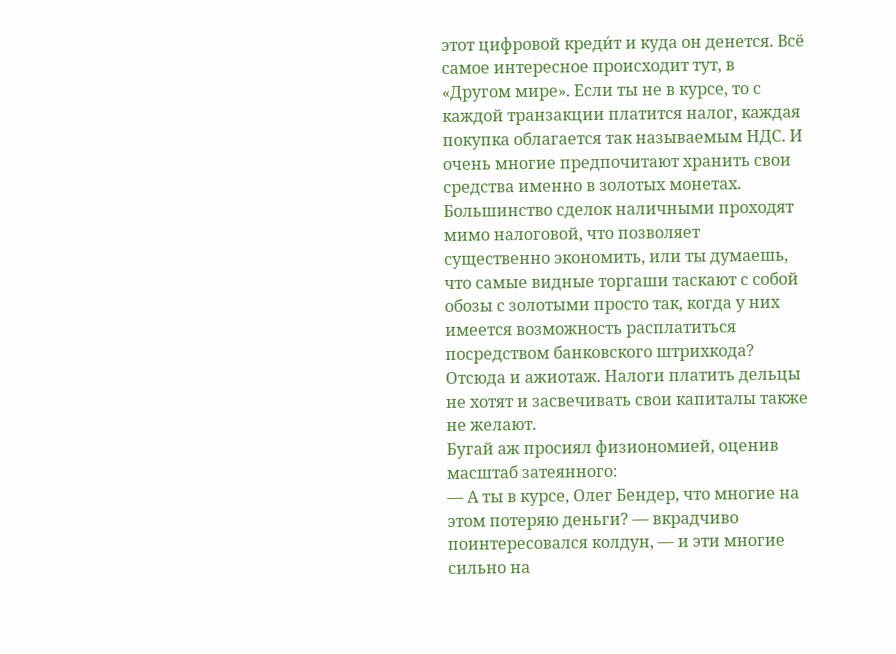этот цифровой креди́т и куда он денется. Всё самое интересное происходит тут, в «Другом мире». Если ты не в курсе, то с каждой транзакции платится налог, каждая покупка облагается так называемым НДС. И очень многие предпочитают хранить свои средства именно в золотых монетах. Большинство сделок наличными проходят мимо налоговой, что позволяет существенно экономить, или ты думаешь, что самые видные торгаши таскают с собой обозы с золотыми просто так, когда у них имеется возможность расплатиться посредством банковского штрихкода? Отсюда и ажиотаж. Налоги платить дельцы не хотят и засвечивать свои капиталы также не желают.
Бугай аж просиял физиономией, оценив масштаб затеянного:
— А ты в курсе, Олег Бендер, что многие на этом потеряю деньги? — вкрадчиво поинтересовался колдун, — и эти многие сильно на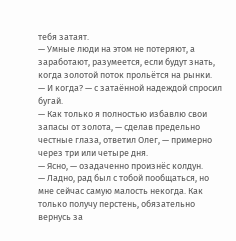тебя затаят.
— Умные люди на этом не потеряют, а заработают, разумеется, если будут знать, когда золотой поток прольётся на рынки.
— И когда? — с затаённой надеждой спросил бугай.
— Как только я полностью избавлю свои запасы от золота, — сделав предельно честные глаза, ответил Олег, — примерно через три или четыре дня.
— Ясно, — озадаченно произнёс колдун.
— Ладно, рад был с тобой пообщаться, но мне сейчас самую малость некогда. Как только получу перстень, обязательно вернусь за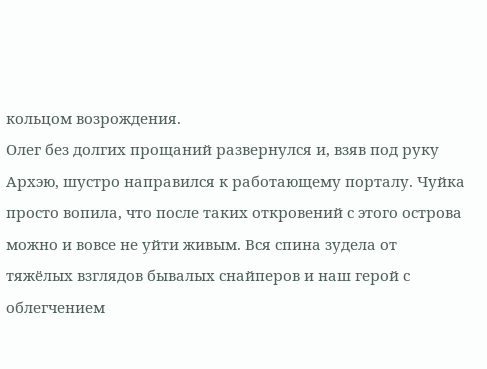кольцом возрождения.
Олег без долгих прощаний развернулся и, взяв под руку Архэю, шустро направился к работающему порталу. Чуйка просто вопила, что после таких откровений с этого острова можно и вовсе не уйти живым. Вся спина зудела от тяжёлых взглядов бывалых снайперов и наш герой с облегчением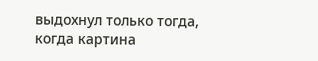выдохнул только тогда, когда картина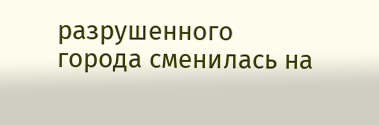разрушенного города сменилась на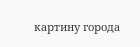картину города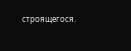строящегося.